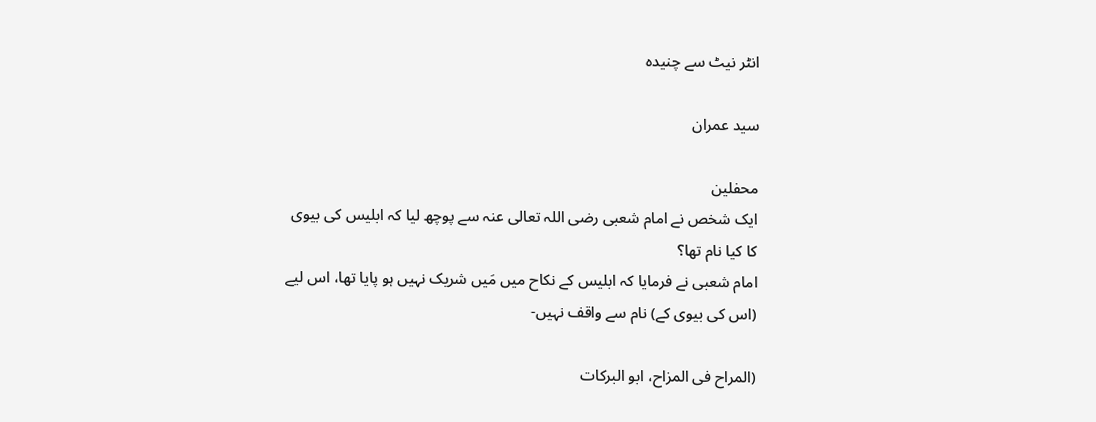انٹر نیٹ سے چنیدہ

سید عمران

محفلین
ایک شخص نے امام شعبی رضی اللہ تعالی عنہ سے پوچھ لیا کہ ابلیس کی بیوی کا کیا نام تھا؟
امام شعبی نے فرمایا کہ ابلیس کے نکاح میں مَیں شریک نہیں ہو پایا تھا، اس لیے (اس کی بیوی کے) نام سے واقف نہیں-

(المراح فی المزاح، ابو البرکات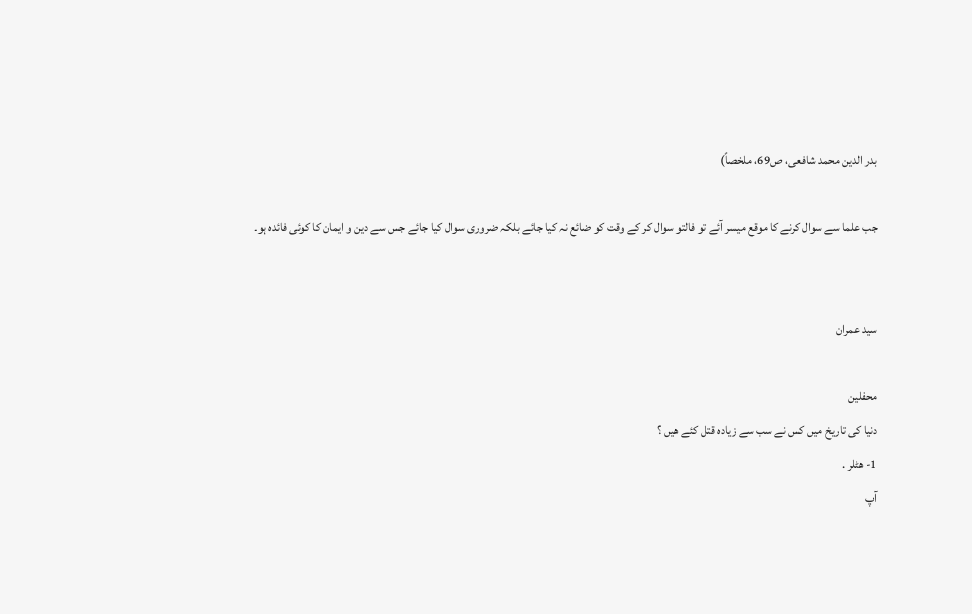بدر الدین محمد شافعی، ص69، ملخصاً)

جب علما سے سوال کرنے کا موقع میسر آئے تو فالتو سوال کر کے وقت کو ضائع نہ کیا جائے بلکہ ضروری سوال کیا جائے جس سے دین و ایمان کا کوئی فائدہ ہو۔


سید عمران

محفلین
دنیا کی تاریخ میں کس نے سب سے زیادہ قتل کئے ھیں ؟
1- ھٹلر .
آپ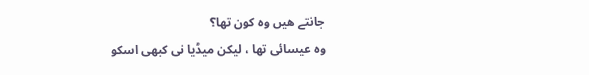جانتے ھیں وہ کون تھا؟
وہ عیسائی تھا ، لیکن میڈیا نی کبھی اسکو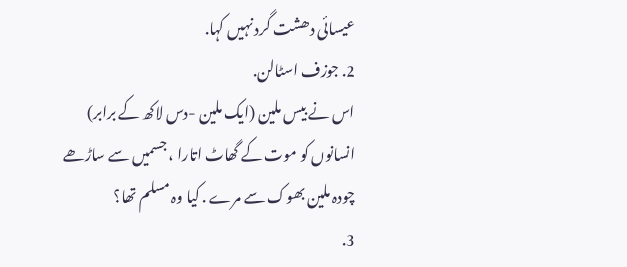عیسائی دھشت گرد نہیں کہا.
2. جوزف اسٹالن.
اس نے بیس ملین (ایک ملین -دس لاکھ کے برابر) انسانوں کو موت کے گھاٹ اتارا ، جسمیں سے ساڑھے چودہ ملین بھوک سے مرے . کیا وہ مسلم تھا؟
3.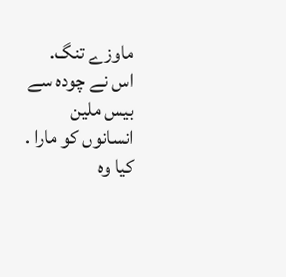ماوزے تنگ.
اس نے چودہ سے بیس ملین انسانوں کو مارا .
کیا وہ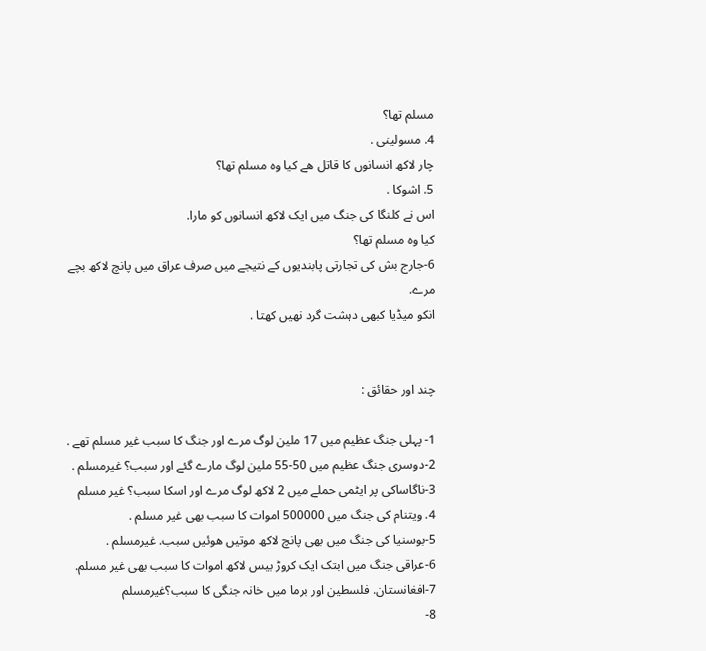مسلم تھا؟
4. مسولینی .
چار لاکھ انسانوں کا قاتل ھے کیا وہ مسلم تھا؟
5. اشوکا .
اس نے کلنگا کی جنگ میں ایک لاکھ انسانوں کو مارا.
کیا وہ مسلم تھا؟
6-جارج بش کی تجارتی پابندیوں کے نتیجے میں صرف عراق میں پانچ لاکھ بچے مرے.
انکو میڈیا کبھی دہشت گرد نھیں کھتا .


چند اور حقائق :

1- پہلی جنگ عظیم میں 17 ملین لوگ مرے اور جنگ کا سبب غیر مسلم تھے .
2-دوسری جنگ عظیم میں 50-55 ملین لوگ مارے گئے اور سبب؟ غیرمسلم .
3-ناگاساکی پر ایٹمی حملے میں 2 لاکھ لوگ مرے اور اسکا سبب؟ غیر مسلم
4. ویتنام کی جنگ میں 500000 اموات کا سبب بھی غیر مسلم .
5-بوسنیا کی جنگ میں بھی پانچ لاکھ موتیں ھوئیں سبب. غیرمسلم .
6-عراقی جنگ میں ابتک ایک کروڑ بیس لاکھ اموات کا سبب بھی غیر مسلم.
7-افغانستان. فلسطین اور برما میں خانہ جنگی کا سبب؟غیرمسلم
8-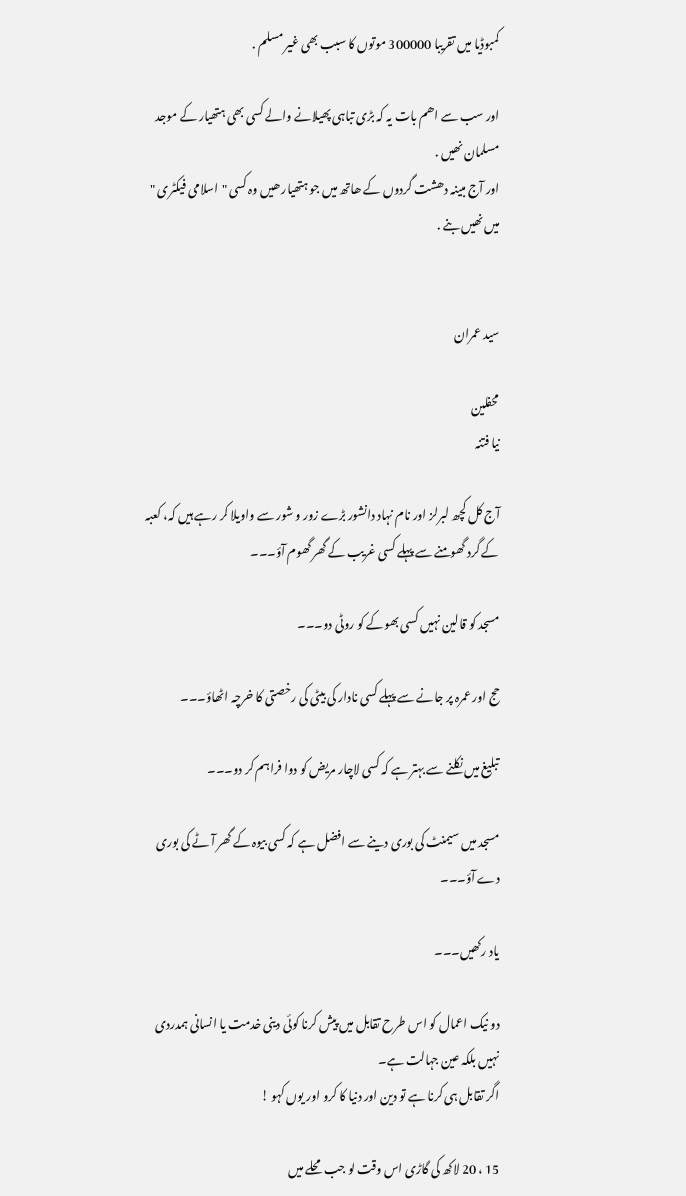کمبوڈیا میں تقریبا 300000 موتوں کا سبب بھی غیر مسلم .

اور سب سے اھم بات یہ کہ بڑی تباہی پھیلانے والے کسی بھی ہتھیار کے موجد مسلمان نھیں .
اور آج مبینہ دھشت گردوں کے ھاتھ میں جو ہتھیار ھیں وہ کسی "اسلامی فیکٹری " میں نھیں بنے .


سید عمران

محفلین
نیا فتنہ

آج کل کچھ لبرلز اور نام نہاد دانشور بڑے زور و شور سے واویلا کر رہے ہیں کہ، کعبہ کے گرد گھومنے سے پہلے کسی غریب کے گھر گھوم آؤ۔۔۔

مسجد کو قالین نہیں کسی بھوکے کو روٹی دو۔۔۔

حج اور عمرہ پر جانے سے پہلے کسی نادار کی بیٹی کی رخصتی کا خرچہ اٹھاؤ۔۔۔

تبلیغ میں نکلنے سے بہتر ہے کہ کسی لاچار مریض کو دوا فراہم کر دو۔۔۔

مسجد میں سیمنٹ کی بوری دینے سے افضل ہے کہ کسی بیوہ کے گھر آٹے کی بوری دے آؤ۔۔۔

یاد رکھیں۔۔۔

دو نیک اعمال کو اس طرح تقابل میں پیش کرنا کوئی دینی خدمت یا انسانی ہمدردی نہیں بلکہ عین جہالت ہے۔
اگر تقابل ہی کرنا ہے تو دین اور دنیا کا کرو اور یوں کہو !

15 ، 20 لاکھ کی گاڑی اس وقت لو جب محلے میں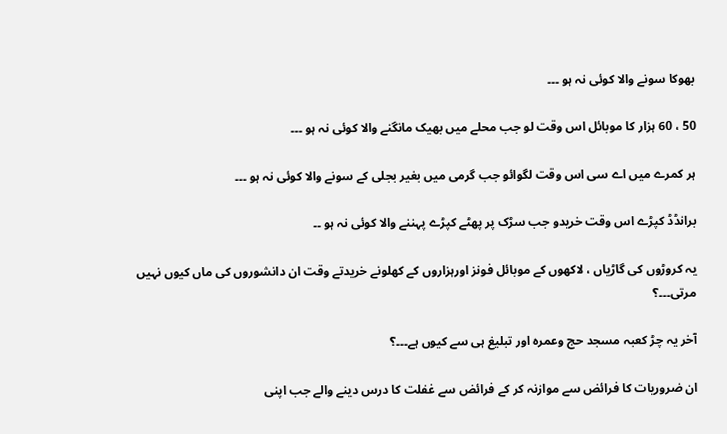بھوکا سونے والا کوئی نہ ہو ۔۔۔

50 ، 60 ہزار کا موبائل اس وقت لو جب محلے میں بھیک مانگنے والا کوئی نہ ہو ۔۔۔

ہر کمرے میں اے سی اس وقت لگوائو جب گرمی میں بغیر بجلی کے سونے والا کوئی نہ ہو ۔۔۔

برانڈڈ کپڑے اس وقت خریدو جب سڑک پر پھٹے کپڑے پہننے والا کوئی نہ ہو ۔۔

یہ کروڑوں کی گاڑیاں ، لاکھوں کے موبائل فونز اورہزاروں کے کھلونے خریدتے وقت ان دانشوروں کی ماں کیوں نہیں مرتی۔۔۔؟

آخر یہ چڑ کعبہ مسجد حج وعمرہ اور تبلیغ ہی سے کیوں ہے۔۔۔؟

ان ضروریات کا فرائض سے موازنہ کر کے فرائض سے غفلت کا درس دینے والے جب اپنی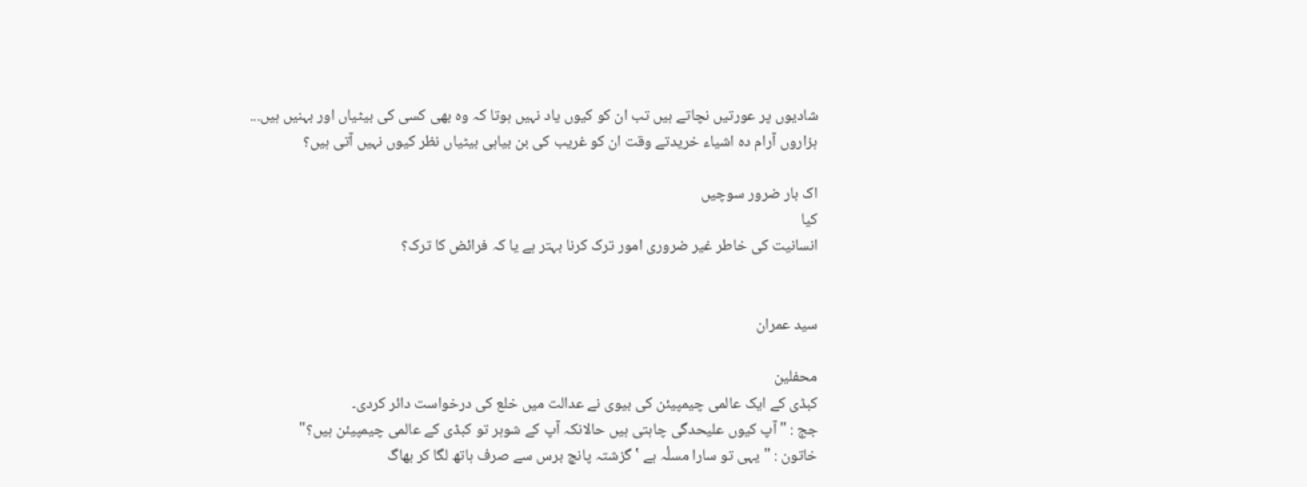شادیوں پر عورتیں نچاتے ہیں تب ان کو کیوں یاد نہیں ہوتا کہ وہ بھی کسی کی بیٹیاں اور بہنیں ہیں...
ہزاروں آرام دہ اشیاء خریدتے وقت ان کو غریب کی بن بیاہی بیٹیاں نظر کیوں نہیں آتی ہیں؟

اک بار ضرور سوچیں
کیا
انسانیت کی خاطر غیر ضروری امور ترک کرنا بہتر ہے یا کہ فرائض کا ترک؟


سید عمران

محفلین
کبڈی کے ایک عالمی چیمپیئن کی بیوی نے عدالت میں خلع کی درخواست دائر کردی۔
جج : "آپ کیوں علیحدگی چاہتی ہیں حالانکہ آپ کے شوہر تو کبڈی کے عالمی چیمپیئن ہیں؟"
خاتون : "یہی تو سارا مسلٔہ ہے ‛ گزشتہ پانچ برس سے صرف ہاتھ لگا کر بھاگ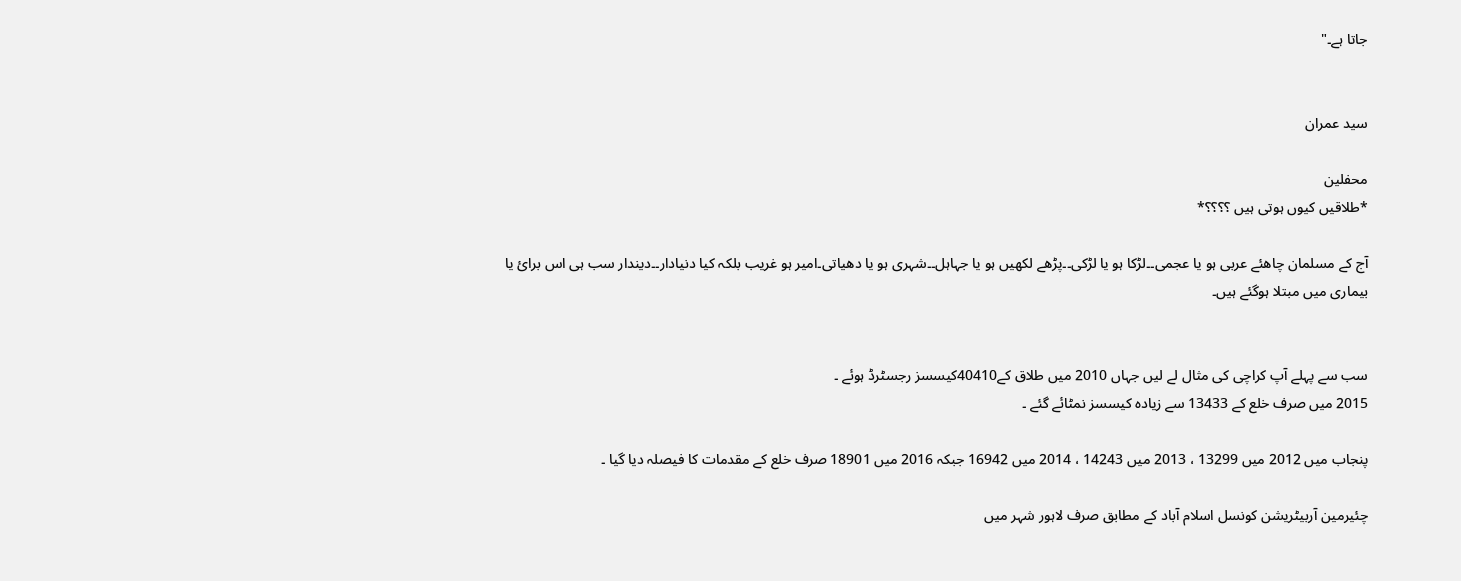جاتا ہے۔"


سید عمران

محفلین
*طلاقیں کیوں ہوتی ہیں ؟؟؟؟*

آج کے مسلمان چاھئے عربی ہو یا عجمی۔۔لڑکا ہو یا لڑکی۔۔پڑھے لکھیں ہو یا جہاہل۔۔شہری ہو یا دھیاتی۔امیر ہو غریب بلکہ کیا دنیادار۔۔دیندار سب ہی اس برائ یا بیماری میں مبتلا ہوگئے ہیں۔


سب سے پہلے آپ کراچی کی مثال لے لیں جہاں 2010 میں طلاق کے40410کیسسز رجسٹرڈ ہوئے ۔
2015 میں صرف خلع کے 13433 سے زیادہ کیسسز نمٹائے گئے ۔

پنجاب میں 2012 میں 13299 ، 2013 میں 14243 ، 2014 میں 16942 جبکہ 2016 میں 18901 صرف خلع کے مقدمات کا فیصلہ دیا گیا ۔

چئیرمین آربیٹریشن کونسل اسلام آباد کے مطابق صرف لاہور شہر میں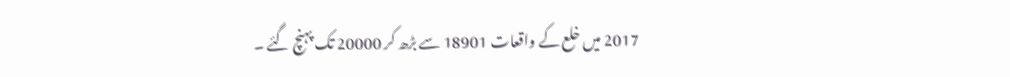2017 میں خلع کے واقعات 18901 سے بڑھ کر 20000 تک پہنچ گئے ۔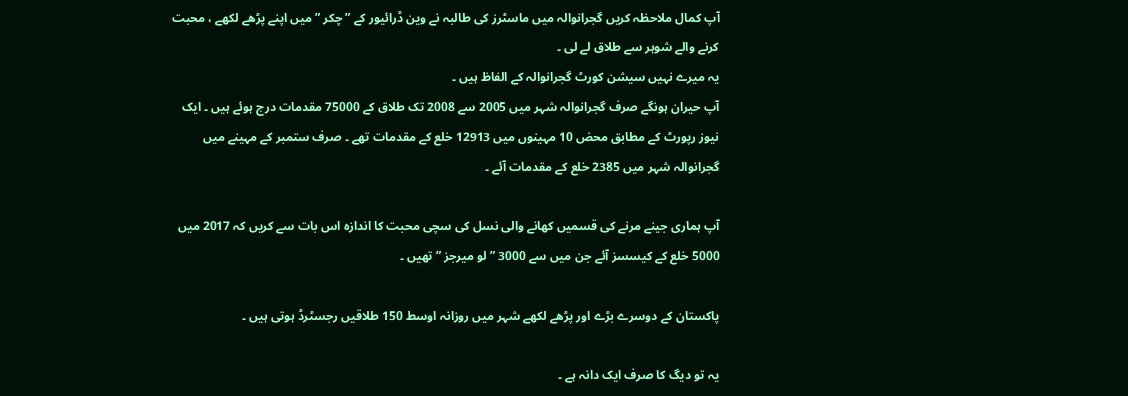آپ کمال ملاحظہ کریں گجرانوالہ میں ماسٹرز کی طالبہ نے وین ڈرائیور کے ” چکر ” میں اپنے پڑھے لکھے ، محبت کرنے والے شوہر سے طلاق لے لی ۔
یہ میرے نہیں سیشن کورٹ گجرانوالہ کے الفاظ ہیں ۔
آپ حیران ہونگے صرف گجرانوالہ شہر میں 2005 سے 2008 تک طلاق کے 75000 مقدمات درج ہوئے ہیں ۔ ایک نیوز رپورٹ کے مطابق محض 10 مہینوں میں 12913 خلع کے مقدمات تھے ۔ صرف ستمبر کے مہینے میں گجرانوالہ شہر میں 2385 خلع کے مقدمات آئے ۔

آپ ہماری جینے مرنے کی قسمیں کھانے والی نسل کی سچی محبت کا اندازہ اس بات سے کریں کہ 2017 میں 5000 خلع کے کیسسز آئے جن میں سے 3000 ” لو میرجز ” تھیں ۔

پاکستان کے دوسرے بڑے اور پڑھے لکھے شہر میں روزانہ اوسط 150 طلاقیں رجسٹرڈ ہوتی ہیں ۔

یہ تو دیگ کا صرف ایک دانہ ہے ۔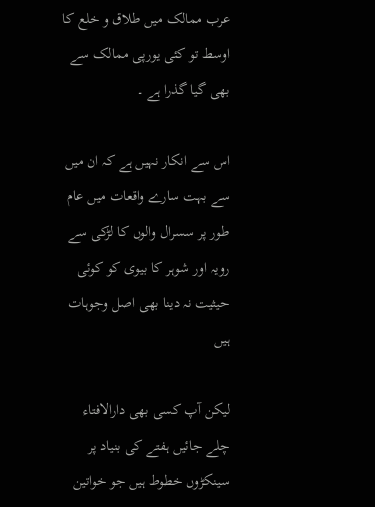عرب ممالک میں طلاق و خلع کا اوسط تو کئی یورپی ممالک سے بھی گیا گذرا ہے ۔

اس سے انکار نہیں ہے کہ ان میں سے بہت سارے واقعات میں عام طور پر سسرال والوں کا لڑکی سے رویہ اور شوہر کا بیوی کو کوئی حیثیت نہ دینا بھی اصل وجوہات ہیں

لیکن آپ کسی بھی دارالافتاء چلے جائیں ہفتے کی بنیاد پر سینکڑوں خطوط ہیں جو خواتین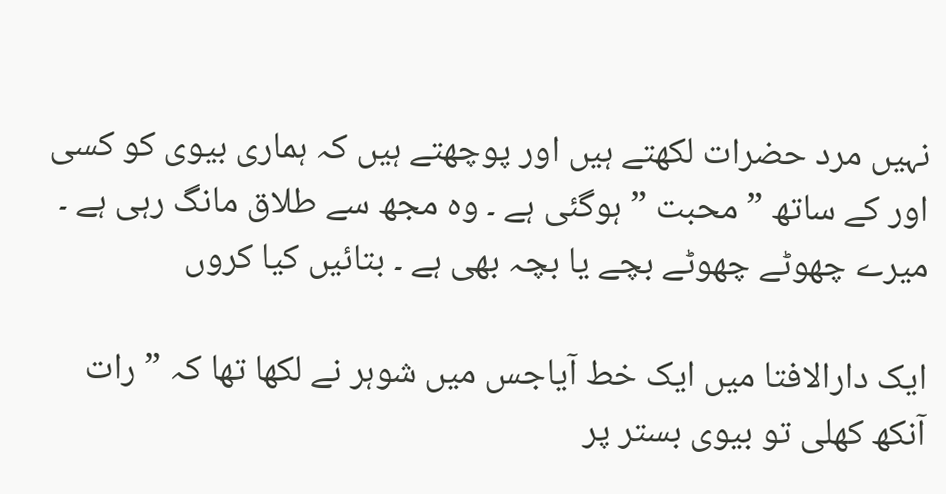نہیں مرد حضرات لکھتے ہیں اور پوچھتے ہیں کہ ہماری بیوی کو کسی اور کے ساتھ ” محبت ” ہوگئی ہے ۔ وہ مجھ سے طلاق مانگ رہی ہے ۔ میرے چھوٹے چھوٹے بچے یا بچہ بھی ہے ۔ بتائیں کیا کروں

ایک دارالافتا میں ایک خط آیاجس میں شوہر نے لکھا تھا کہ ” رات آنکھ کھلی تو بیوی بستر پر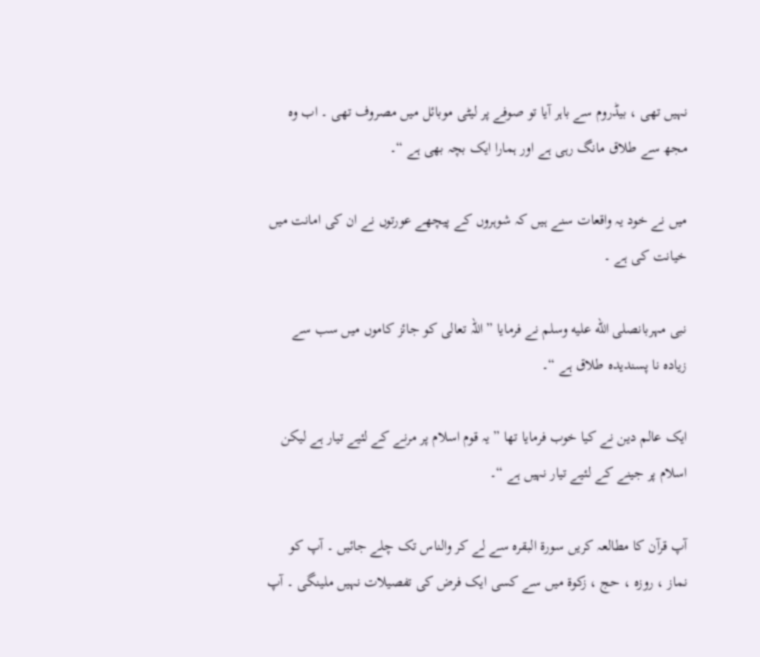نہیں تھی ، بیڈروم سے باہر آیا تو صوفے پر لیٹی موبائل میں مصروف تھی ۔ اب وہ مجھ سے طلاق مانگ رہی ہے اور ہمارا ایک بچہ بھی ہے “۔

میں نے خود یہ واقعات سنے ہیں کہ شوہروں کے پیچھے عورتوں نے ان کی امانت میں خیانت کی ہے ۔

نبی مہربانصلى الله عليه وسلم نے فرمایا ” اللہ تعالی کو جائز کاموں میں سب سے زیادہ نا پسندیدہ طلاق ہے “۔

ایک عالم دین نے کیا خوب فرمایا تھا ” یہ قوم اسلام پر مرنے کے لئیے تیار ہے لیکن اسلام پر جینے کے لئیے تیار نہیں ہے “۔

آپ قرآن کا مطالعہ کریں سورۃ البقرہ سے لے کر والناس تک چلے جائیں ۔ آپ کو نماز ، روزہ ، حج ، زکوۃ میں سے کسی ایک فرض کی تفصیلات نہیں ملینگی ۔ آپ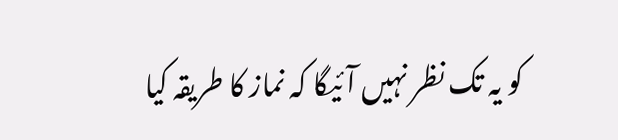کو یہ تک نظر نہیں آئیگا کہ نماز کا طریقہ کیا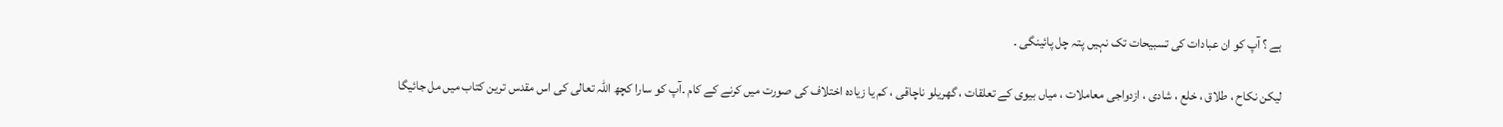ہے ؟ آپ کو ان عبادات کی تسبیحات تک نہیں پتہ چل پائینگی ۔

لیکن نکاح ، طلاق ، خلع ، شادی ، ازدواجی معاملات ، میاں بیوی کے تعلقات ، گھریلو ناچاقی ، کم یا زیادہ اختلاف کی صورت میں کرنے کے کام ۔آپ کو سارا کچھ اللہ تعالی کی اس مقدس ترین کتاب میں مل جائیگا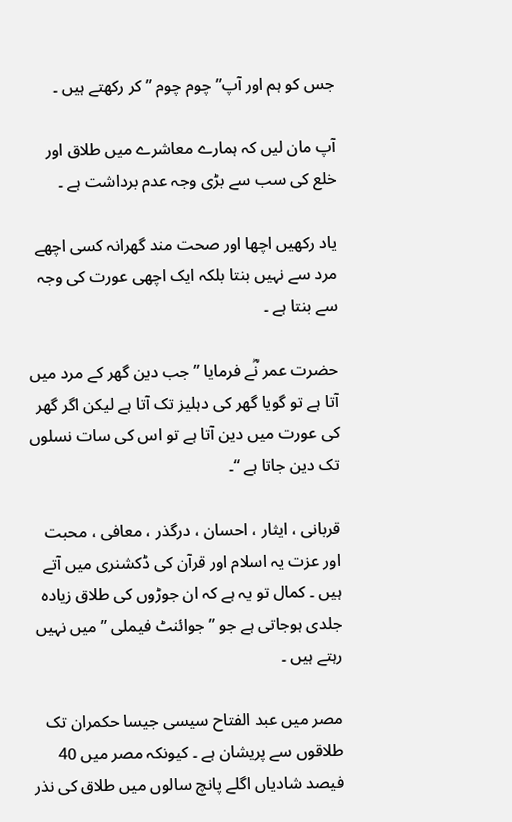جس کو ہم اور آپ” چوم چوم ” کر رکھتے ہیں ۔

آپ مان لیں کہ ہمارے معاشرے میں طلاق اور خلع کی سب سے بڑی وجہ عدم برداشت ہے ۔

یاد رکھیں اچھا اور صحت مند گھرانہ کسی اچھے مرد سے نہیں بنتا بلکہ ایک اچھی عورت کی وجہ سے بنتا ہے ۔

حضرت عمر نؓے فرمایا ” جب دین گھر کے مرد میں آتا ہے تو گویا گھر کی دہلیز تک آتا ہے لیکن اگر گھر کی عورت میں دین آتا ہے تو اس کی سات نسلوں تک دین جاتا ہے “۔

قربانی ، ایثار ، احسان ، درگذر ، معافی ، محبت اور عزت یہ اسلام اور قرآن کی ڈکشنری میں آتے ہیں ۔ کمال تو یہ ہے کہ ان جوڑوں کی طلاق زیادہ جلدی ہوجاتی ہے جو ” جوائنٹ فیملی ” میں نہیں رہتے ہیں ۔

مصر میں عبد الفتاح سیسی جیسا حکمران تک طلاقوں سے پریشان ہے ۔ کیونکہ مصر میں 40 فیصد شادیاں اگلے پانچ سالوں میں طلاق کی نذر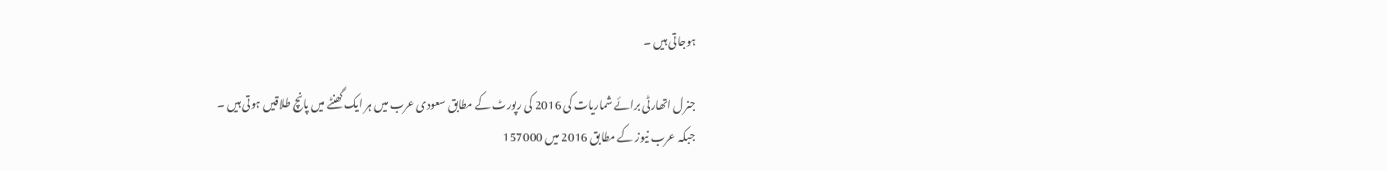ہوجاتی ہیں ۔

جنرل اتھارٹی برائے شماریات کی 2016 کی رپورٹ کے مطابق سعودی عرب میں ہر ایک گھنٹے میں پانچ طلاقیں ہوتی ہیں ۔
جبکہ عرب نیوز کے مطابق 2016 میں 157000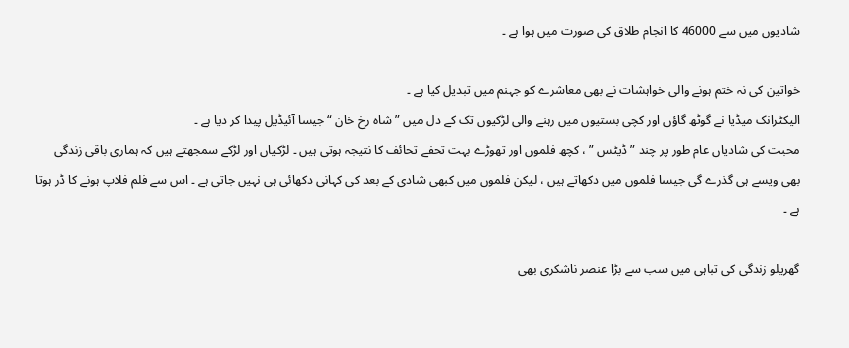شادیوں میں سے 46000 کا انجام طلاق کی صورت میں ہوا ہے ۔

خواتین کی نہ ختم ہونے والی خواہشات نے بھی معاشرے کو جہنم میں تبدیل کیا ہے ۔
الیکٹرانک میڈیا نے گوٹھ گاؤں اور کچی بستیوں میں رہنے والی لڑکیوں تک کے دل میں ” شاہ رخ خان “جیسا آئیڈیل پیدا کر دیا ہے ۔
محبت کی شادیاں عام طور پر چند ” ڈیٹس ” ، کچھ فلموں اور تھوڑے بہت تحفے تحائف کا نتیجہ ہوتی ہیں ۔ لڑکیاں اور لڑکے سمجھتے ہیں کہ ہماری باقی زندگی بھی ویسے ہی گذرے گی جیسا فلموں میں دکھاتے ہیں ، لیکن فلموں میں کبھی شادی کے بعد کی کہانی دکھائی ہی نہیں جاتی ہے ۔ اس سے فلم فلاپ ہونے کا ڈر ہوتا ہے ۔

گھریلو زندگی کی تباہی میں سب سے بڑا عنصر ناشکری بھی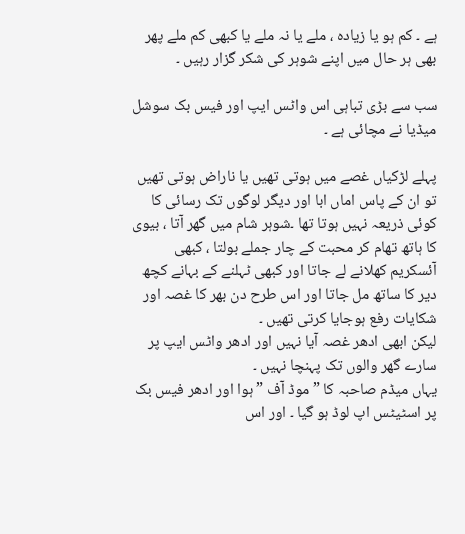ہے ۔ کم ہو یا زیادہ ، ملے یا نہ ملے یا کبھی کم ملے پھر بھی ہر حال میں اپنے شوہر کی شکر گزار رہیں ۔

سب سے بڑی تباہی اس واٹس ایپ اور فیس بک سوشل میڈیا نے مچائی ہے ۔

پہلے لڑکیاں غصے میں ہوتی تھیں یا ناراض ہوتی تھیں تو ان کے پاس اماں ابا اور دیگر لوگوں تک رسائی کا کوئی ذریعہ نہیں ہوتا تھا ۔شوہر شام میں گھر آتا ، بیوی کا ہاتھ تھام کر محبت کے چار جملے بولتا ، کبھی آئسکریم کھلانے لے جاتا اور کبھی ٹہلنے کے بہانے کچھ دیر کا ساتھ مل جاتا اور اس طرح دن بھر کا غصہ اور شکایات رفع ہوجایا کرتی تھیں ۔
لیکن ابھی ادھر غصہ آیا نہیں اور ادھر واٹس ایپ پر سارے گھر والوں تک پہنچا نہیں ۔
یہاں میڈم صاحبہ کا ” موڈ آف ” ہوا اور ادھر فیس بک پر اسٹیٹس اپ لوڈ ہو گیا ۔ اور اس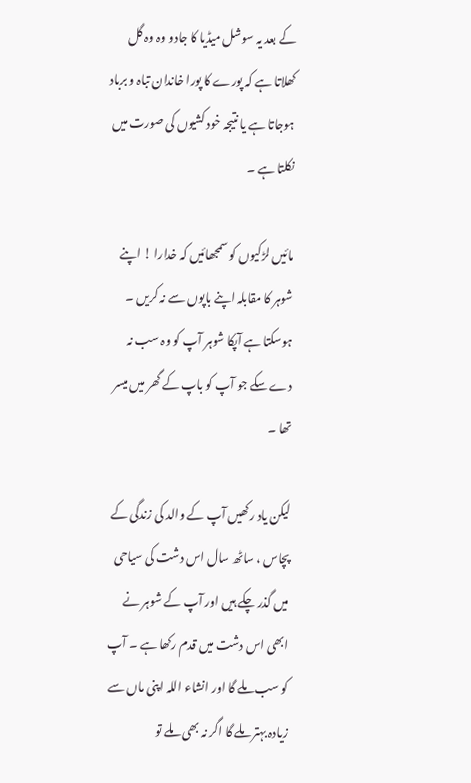کے بعد یہ سوشل میڈیا کا جادو وہ وہ گل کھلاتا ہے کہ پورے کا پورا خاندان تباہ و برباد ہوجاتا ہے یا نتیجہ خود کشیوں کی صورت میں نکلتا ہے ۔

مائیں لڑکیوں کو سمجھائیں کہ خدارا ! اپنے شوہر کا مقابلہ اپنے باپوں سے نہ کریں ۔ ہوسکتا ہے آپکا شوہر آپ کو وہ سب نہ دے سکے جو آپ کو باپ کے گھر میں میسر تھا ۔

لیکن یاد رکھیں آپ کے والد کی زندگی کے پچاس ، ساٹھ سال اس دشت کی سیاحی میں گذر چکے ہیں اور آپ کے شوہر نے ابھی اس دشت میں قدم رکھا ہے ۔ آپ کو سب ملے گا اور انشاء اللہ اپنی ماں سے زیادہ بہتر ملے گا اگر نہ بھی ملے تو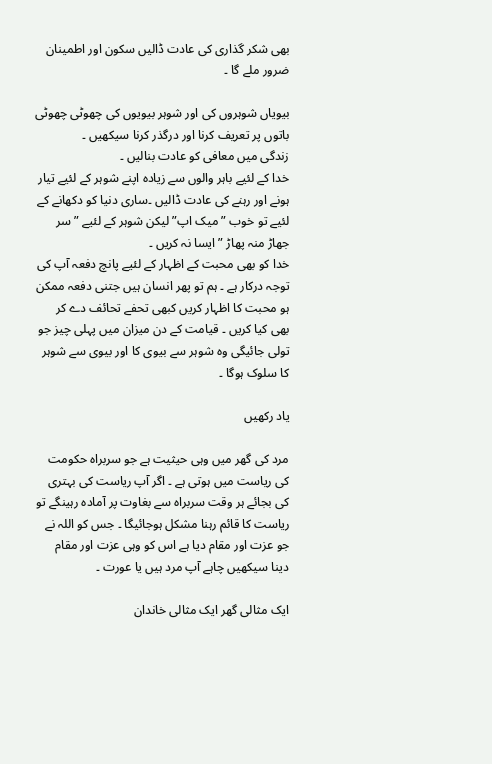بھی شکر گذاری کی عادت ڈالیں سکون اور اطمینان ضرور ملے گا ۔

بیویاں شوہروں کی اور شوہر بیویوں کی چھوٹی چھوٹی باتوں پر تعریف کرنا اور درگذر کرنا سیکھیں ۔
زندگی میں معافی کو عادت بنالیں ۔
خدا کے لئیے باہر والوں سے زیادہ اپنے شوہر کے لئیے تیار ہونے اور رہنے کی عادت ڈالیں ۔ساری دنیا کو دکھانے کے لئیے تو خوب ” میک اپ” لیکن شوہر کے لئیے ” سر جھاڑ منہ پھاڑ ” ایسا نہ کریں ۔
خدا کو بھی محبت کے اظہار کے لئیے پانچ دفعہ آپ کی توجہ درکار ہے ۔ ہم تو پھر انسان ہیں جتنی دفعہ ممکن ہو محبت کا اظہار کریں کبھی تحفے تحائف دے کر بھی کیا کریں ۔ قیامت کے دن میزان میں پہلی چیز جو تولی جائیگی وہ شوہر سے بیوی کا اور بیوی سے شوہر کا سلوک ہوگا ۔

یاد رکھیں

مرد کی گھر میں وہی حیثیت ہے جو سربراہ حکومت کی ریاست میں ہوتی ہے ۔ اگر آپ ریاست کی بہتری کی بجائے ہر وقت سربراہ سے بغاوت پر آمادہ رہینگے تو ریاست کا قائم رہنا مشکل ہوجائیگا ۔ جس کو اللہ نے جو عزت اور مقام دیا ہے اس کو وہی عزت اور مقام دینا سیکھیں چاہے آپ مرد ہیں یا عورت ۔

ایک مثالی گھر ایک مثالی خاندان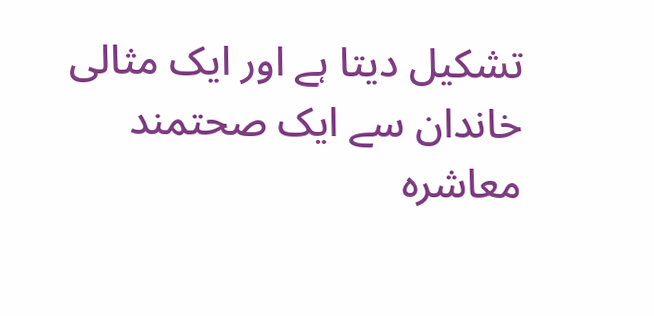تشکیل دیتا ہے اور ایک مثالی خاندان سے ایک صحتمند معاشرہ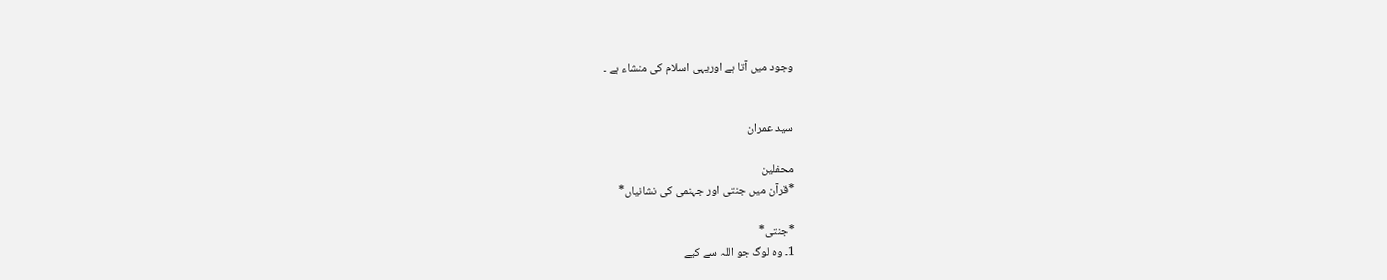وجود میں آتا ہے اوریہی اسلام کی منشاء ہے ۔


سید عمران

محفلین
*قرآن میں جنتی اور جہنمی کی نشانیاں*

*جنتی*
1۔ وہ لوگ جو اللہ سے کیے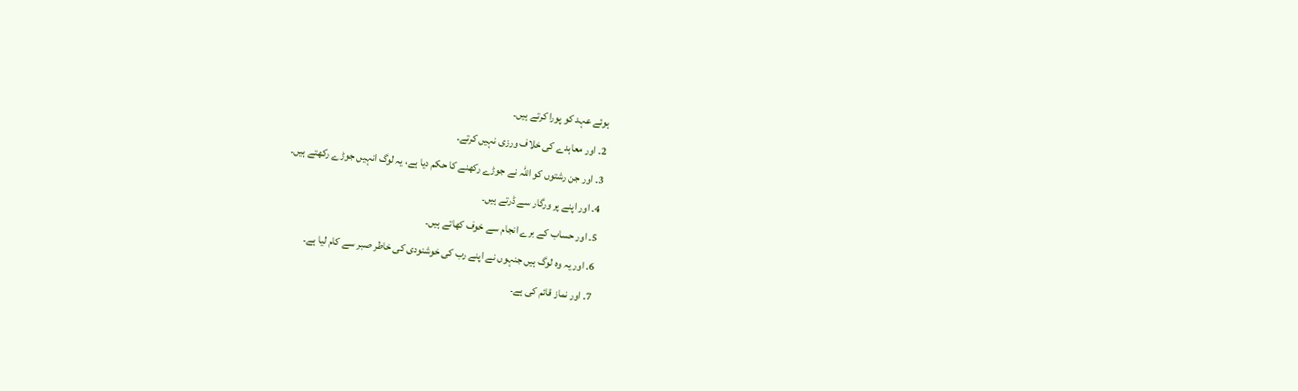ہوئے عہد کو پورا کرتے ہیں۔
2۔ اور معاہدے کی خلاف ورزی نہیں کرتے۔
3۔ اور جن رشتوں کو اللہ نے جوڑے رکھنے کا حکم دیا ہے، یہ لوگ انہیں جوڑے رکھتے ہیں۔
4۔ اور اپنے پر ورگار سے ڈرتے ہیں۔
5۔ اور حساب کے برے انجام سے خوف کھاتے ہیں۔
6۔ اور یہ وہ لوگ ہیں جنہوں نے اپنے رب کی خوشنودی کی خاطر صبر سے کام لیا ہے۔
7۔ اور نماز قائم کی ہے۔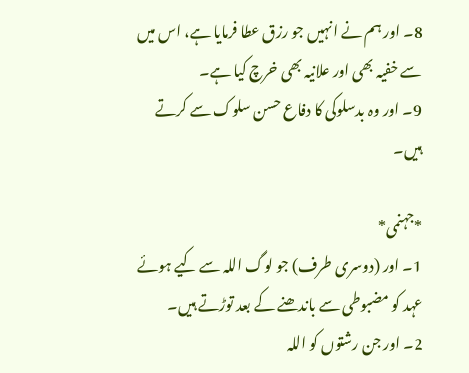8۔ اور ہم نے انہیں جو رزق عطا فرمایا ہے، اس میں سے خفیہ بھی اور علانیہ بھی خرچ کیا ہے۔
9۔ اور وہ بدسلوکی کا دفاع حسن سلوک سے کرتے ہیں۔

*جہنمی*
1۔ اور (دوسری طرف) جو لوگ اللہ سے کیے ہوئے عہد کو مضبوطی سے باندھنے کے بعد توڑتے ہیں۔
2۔ اور جن رشتوں کو اللہ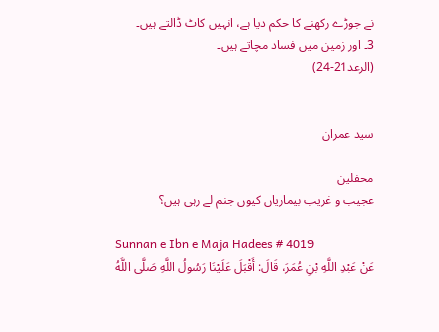نے جوڑے رکھنے کا حکم دیا ہے، انہیں کاٹ ڈالتے ہیں۔
3۔ اور زمین میں فساد مچاتے ہیں۔
(الرعد21-24)


سید عمران

محفلین
عجیب و غریب بیماریاں کیوں جنم لے رہی ہیں؟

Sunnan e Ibn e Maja Hadees # 4019
عَنْ عَبْدِ اللَّهِ بْنِ عُمَرَ، قَالَ: أَقْبَلَ عَلَيْنَا رَسُولُ اللَّهِ صَلَّى اللَّهُ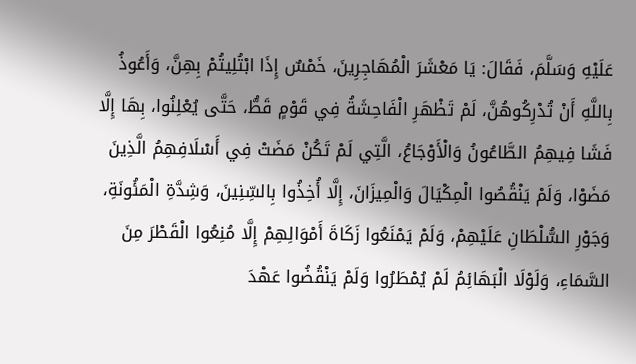عَلَيْهِ وَسَلَّمَ، فَقَالَ: يَا مَعْشَرَ الْمُهَاجِرِينَ، خَمْسٌ إِذَا ابْتُلِيتُمْ بِهِنَّ، وَأَعُوذُ بِاللَّهِ أَنْ تُدْرِكُوهُنَّ، لَمْ تَظْهَرِ الْفَاحِشَةُ فِي قَوْمٍ قَطُّ، حَتَّى يُعْلِنُوا، بِهَا إِلَّا فَشَا فِيهِمُ الطَّاعُونُ وَالْأَوْجَاعُ، الَّتِي لَمْ تَكُنْ مَضَتْ فِي أَسْلَافِهِمُ الَّذِينَ مَضَوْا، وَلَمْ يَنْقُصُوا الْمِكْيَالَ وَالْمِيزَانَ، إِلَّا أُخِذُوا بِالسِّنِينَ، وَشِدَّةِ الْمَئُونَةِ، وَجَوْرِ السُّلْطَانِ عَلَيْهِمْ، وَلَمْ يَمْنَعُوا زَكَاةَ أَمْوَالِهِمْ إِلَّا مُنِعُوا الْقَطْرَ مِنَ السَّمَاءِ، وَلَوْلَا الْبَهَائِمُ لَمْ يُمْطَرُوا وَلَمْ يَنْقُضُوا عَهْدَ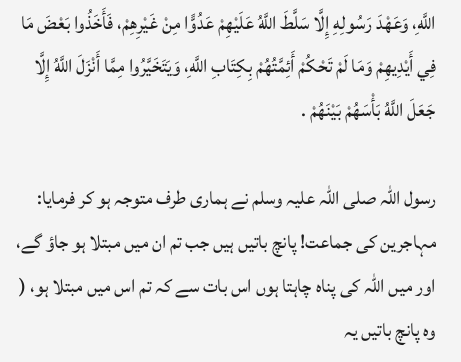اللَّهِ، وَعَهْدَ رَسُولِهِ إِلَّا سَلَّطَ اللَّهُ عَلَيْهِمْ عَدُوًّا مِنْ غَيْرِهِمْ، فَأَخَذُوا بَعْضَ مَا فِي أَيْدِيهِمْ وَمَا لَمْ تَحْكُمْ أَئِمَّتُهُمْ بِكِتَابِ اللَّهِ، وَيَتَخَيَّرُوا مِمَّا أَنْزَلَ اللَّهُ إِلَّا جَعَلَ اللَّهُ بَأْسَهُمْ بَيْنَهُمْ .

رسول اللہ صلی اللہ علیہ وسلم نے ہماری طرف متوجہ ہو کر فرمایا: مہاجرین کی جماعت! پانچ باتیں ہیں جب تم ان میں مبتلا ہو جاؤ گے، اور میں اللہ کی پناہ چاہتا ہوں اس بات سے کہ تم اس میں مبتلا ہو، ( وہ پانچ باتیں یہ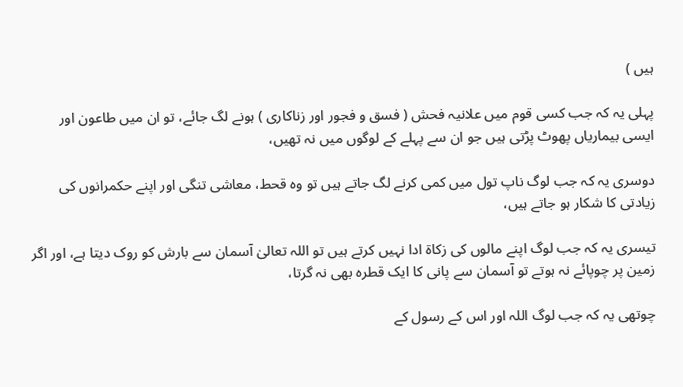ہیں )

پہلی یہ کہ جب کسی قوم میں علانیہ فحش ( فسق و فجور اور زناکاری ) ہونے لگ جائے، تو ان میں طاعون اور ایسی بیماریاں پھوٹ پڑتی ہیں جو ان سے پہلے کے لوگوں میں نہ تھیں،

دوسری یہ کہ جب لوگ ناپ تول میں کمی کرنے لگ جاتے ہیں تو وہ قحط، معاشی تنگی اور اپنے حکمرانوں کی زیادتی کا شکار ہو جاتے ہیں،

تیسری یہ کہ جب لوگ اپنے مالوں کی زکاۃ ادا نہیں کرتے ہیں تو اللہ تعالیٰ آسمان سے بارش کو روک دیتا ہے، اور اگر زمین پر چوپائے نہ ہوتے تو آسمان سے پانی کا ایک قطرہ بھی نہ گرتا،

چوتھی یہ کہ جب لوگ اللہ اور اس کے رسول کے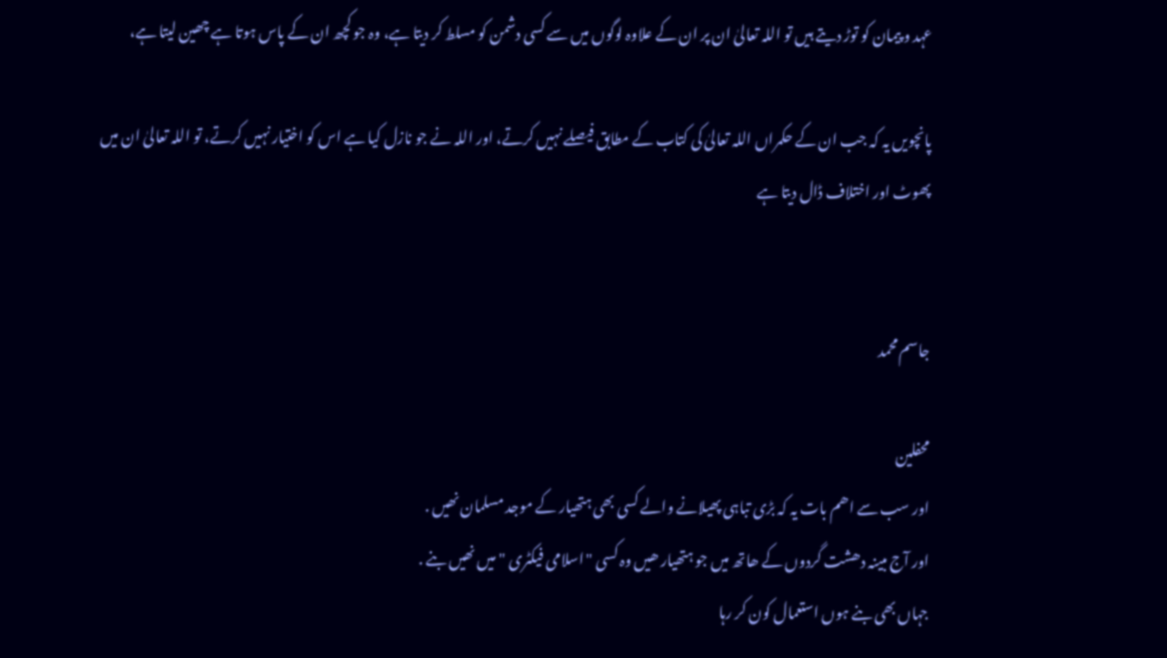عہد و پیمان کو توڑ دیتے ہیں تو اللہ تعالیٰ ان پر ان کے علاوہ لوگوں میں سے کسی دشمن کو مسلط کر دیتا ہے، وہ جو کچھ ان کے پاس ہوتا ہے چھین لیتا ہے،

پانچویں یہ کہ جب ان کے حکمراں اللہ تعالیٰ کی کتاب کے مطابق فیصلے نہیں کرتے، اور اللہ نے جو نازل کیا ہے اس کو اختیار نہیں کرتے، تو اللہ تعالیٰ ان میں پھوٹ اور اختلاف ڈال دیتا ہے


جاسم محمد

محفلین
اور سب سے اھم بات یہ کہ بڑی تباہی پھیلانے والے کسی بھی ہتھیار کے موجد مسلمان نھیں .
اور آج مبینہ دھشت گردوں کے ھاتھ میں جو ہتھیار ھیں وہ کسی "اسلامی فیکٹری " میں نھیں بنے .
جہاں بھی بنے ہوں استعمال کون کر رہا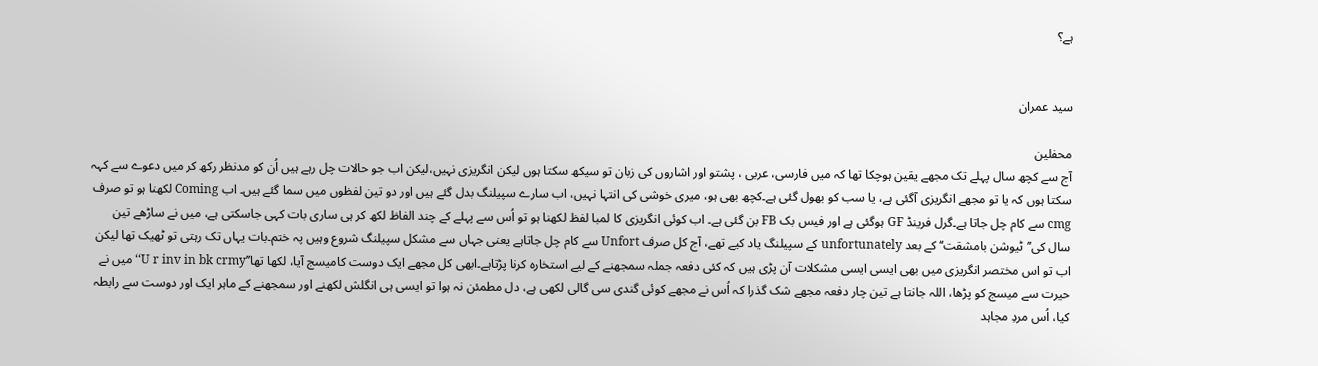ہے؟


سید عمران

محفلین
آج سے کچھ سال پہلے تک مجھے یقین ہوچکا تھا کہ میں فارسی، عربی ، پشتو اور اشاروں کی زبان تو سیکھ سکتا ہوں لیکن انگریزی نہیں،لیکن اب جو حالات چل رہے ہیں اُن کو مدنظر رکھ کر میں دعوے سے کہہ سکتا ہوں کہ یا تو مجھے انگریزی آگئی ہے، یا سب کو بھول گئی ہے۔کچھ بھی ہو، میری خوشی کی انتہا نہیں، اب سارے سپیلنگ بدل گئے ہیں اور دو تین لفظوں میں سما گئے ہیں۔ اب Coming لکھنا ہو تو صرف cmg سے کام چل جاتا ہے۔گرل فرینڈ GF ہوگئی ہے اور فیس بک FB بن گئی ہے۔ اب کوئی انگریزی کا لمبا لفظ لکھنا ہو تو اُس سے پہلے کے چند الفاظ لکھ کر ہی ساری بات کہی جاسکتی ہے، میں نے ساڑھے تین سال کی’’ٹیوشن بامشقت‘‘ کے بعد unfortunately کے سپیلنگ یاد کیے تھے، آج کل صرف Unfort سے کام چل جاتاہے یعنی جہاں سے مشکل سپیلنگ شروع وہیں پہ ختم۔بات یہاں تک رہتی تو ٹھیک تھا لیکن اب تو اس مختصر انگریزی میں بھی ایسی ایسی مشکلات آن پڑی ہیں کہ کئی دفعہ جملہ سمجھنے کے لیے استخارہ کرنا پڑتاہے۔ابھی کل مجھے ایک دوست کامیسج آیا، لکھا تھا’’U r inv in bk crmy‘‘ میں نے حیرت سے میسج کو پڑھا، اللہ جانتا ہے تین چار دفعہ مجھے شک گذرا کہ اُس نے مجھے کوئی گندی سی گالی لکھی ہے، دل مطمئن نہ ہوا تو ایسی ہی انگلش لکھنے اور سمجھنے کے ماہر ایک اور دوست سے رابطہ کیا، اُس مردِ مجاہد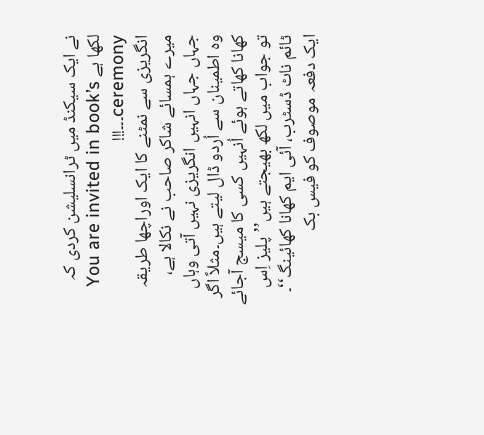نے ایک سیکنڈ میں ٹرانسلیشن کردی کہ لکھا ہے You are invited in book’s ceremony۔۔۔!!!
انگریزی سے نمٹنے کا ایک اوراچھا طریقہ میرے ہمسائے شاکر صاحب نے نکالا ہے، جہاں جہاں انہیں انگریزی نہیں آتی وہاں وہ اطمینان سے اُردو ڈال لیتے ہیں۔مثلاً اگر کھانا کھاتے ہوئے اُنہیں کسی کا میسج آجائے تو جواب میں لکھ بھیجتے ہیں’’پلیز اِس ٹائم ناٹ ڈسٹرب، آئی ایم کھانا کھائینگ‘‘۔ ایک دفعہ موصوف کو فیس بک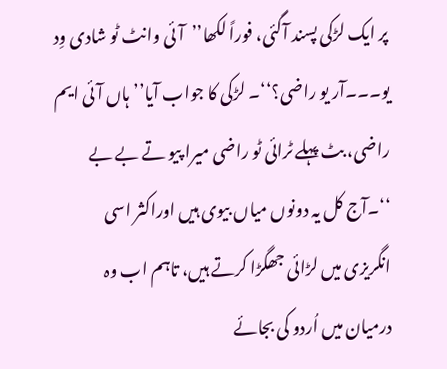پر ایک لڑکی پسند آگئی، فوراً لکھا’’آئی وانٹ ٹو شادی وِد یو۔۔۔آر یو راضی؟‘‘۔ لڑکی کا جواب آیا’’ہاں آئی ایم راضی، بٹ پہلے ٹرائی ٹو راضی میرا پیو تے بے بے ‘‘۔آج کل یہ دونوں میاں بیوی ہیں اوراکثر اسی انگریزی میں لڑائی جھگڑا کرتے ہیں، تاہم اب وہ درمیان میں اُردو کی بجائے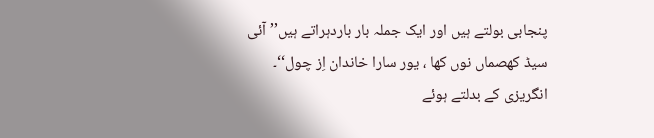پنجابی بولتے ہیں اور ایک جملہ بار باردہراتے ہیں’’ آئی سیڈ کھصماں نوں کھا ، یور سارا خاندان اِز چول‘‘۔
انگریزی کے بدلتے ہوئے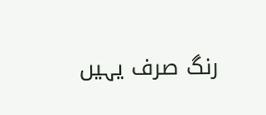رنگ صرف یہیں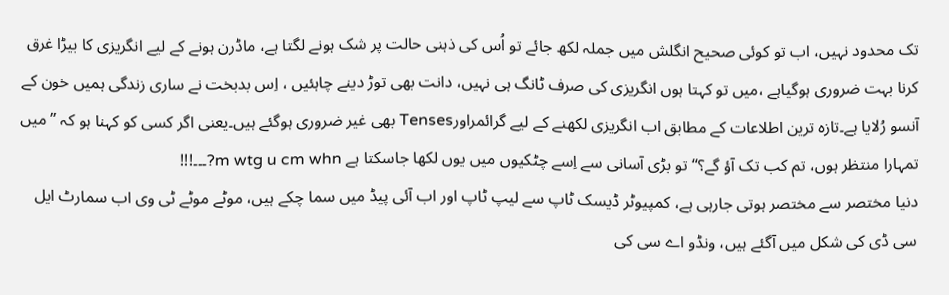تک محدود نہیں، اب تو کوئی صحیح انگلش میں جملہ لکھ جائے تو اُس کی ذہنی حالت پر شک ہونے لگتا ہے، ماڈرن ہونے کے لیے انگریزی کا بیڑا غرق کرنا بہت ضروری ہوگیاہے ،میں تو کہتا ہوں انگریزی کی صرف ٹانگ ہی نہیں، دانت بھی توڑ دینے چاہئیں ، اِس بدبخت نے ساری زندگی ہمیں خون کے آنسو رُلایا ہے۔تازہ ترین اطلاعات کے مطابق اب انگریزی لکھنے کے لیے گرائمراورTenses بھی غیر ضروری ہوگئے ہیں۔یعنی اگر کسی کو کہنا ہو کہ ’’میں تمہارا منتظر ہوں، تم کب تک آؤ گے؟‘‘ تو بڑی آسانی سے اِسے چٹکیوں میں یوں لکھا جاسکتا ہے m wtg u cm whn?۔۔۔!!!
دنیا مختصر سے مختصر ہوتی جارہی ہے، کمپیوٹر ڈیسک ٹاپ سے لیپ ٹاپ اور اب آئی پیڈ میں سما چکے ہیں، موٹے موٹے ٹی وی اب سمارٹ ایل سی ڈی کی شکل میں آگئے ہیں، ونڈو اے سی کی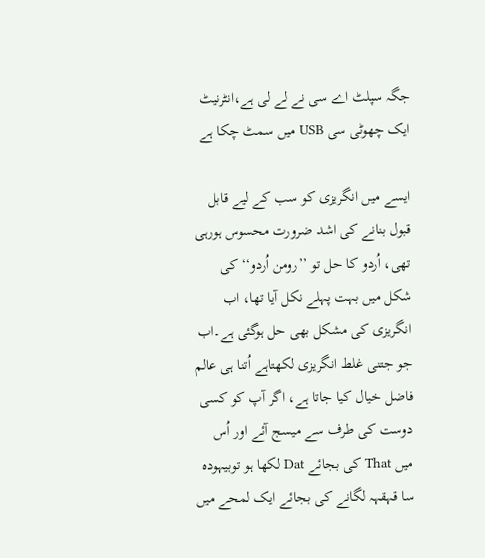جگہ سپلٹ اے سی نے لے لی ہے،انٹرنیٹ ایک چھوٹی سی USB میں سمٹ چکا ہے

ایسے میں انگریزی کو سب کے لیے قابل قبول بنانے کی اشد ضرورت محسوس ہورہی تھی، اُردو کا حل تو ’’رومن اُردو‘‘ کی شکل میں بہت پہلے نکل آیا تھا، اب انگریزی کی مشکل بھی حل ہوگئی ہے۔اب جو جتنی غلط انگریزی لکھتاہے اُتنا ہی عالم فاضل خیال کیا جاتا ہے، اگر آپ کو کسی دوست کی طرف سے میسج آئے اور اُس میں That کی بجائے Dat لکھا ہو توبیہودہ سا قہقہہ لگانے کی بجائے ایک لمحے میں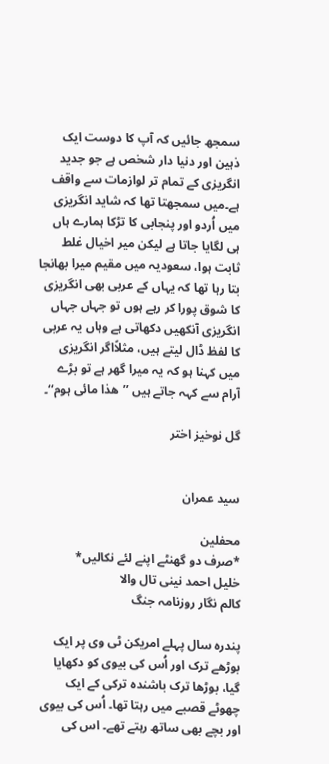سمجھ جائیں کہ آپ کا دوست ایک ذہین اور دنیا دار شخص ہے جو جدید انگریزی کے تمام تر لوازمات سے واقف ہے۔میں سمجھتا تھا کہ شاید انگریزی میں اُردو اور پنجابی کا تڑکا ہمارے ہاں ہی لگایا جاتا ہے لیکن میر اخیال غلط ثابت ہوا، سعودیہ میں مقیم میرا بھانجا بتا رہا تھا کہ یہاں کے عربی بھی انگریزی کا شوق پورا کر رہے ہوں تو جہاں جہاں انگریزی آنکھیں دکھاتی ہے وہاں یہ عربی کا لفظ ڈال لیتے ہیں، مثلاًاگر انگریزی میں کہنا ہو کہ یہ میرا گھر ہے تو بڑے آرام سے کہہ جاتے ہیں ’’ھذا مائی ہوم‘‘۔

گل نوخیز اختر


سید عمران

محفلین
*صرف دو گھنٹے اپنے لئے نکالیں*
خلیل احمد نینی تال والا
کالم نگار روزنامہ جنگ

پندرہ سال پہلے امریکن ٹی وی پر ایک بوڑھے ترک اور اُس کی بیوی کو دکھایا گیا، بوڑھا ترک باشندہ ترکی کے ایک چھوٹے قصبے میں رہتا تھا۔ اُس کی بیوی اور بچے بھی ساتھ رہتے تھے۔ اس کی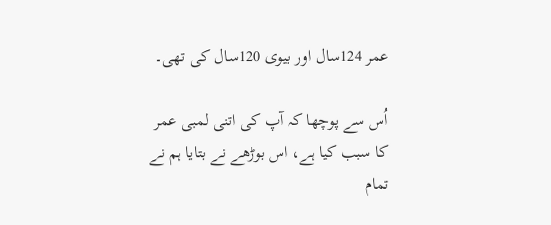عمر 124سال اور بیوی 120سال کی تھی۔

اُس سے پوچھا کہ آپ کی اتنی لمبی عمر کا سبب کیا ہے، اس بوڑھے نے بتایا ہم نے تمام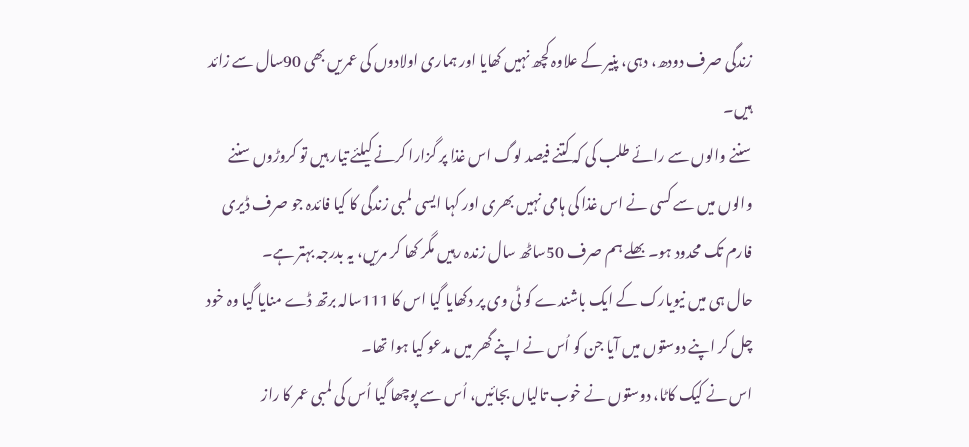زندگی صرف دودھ، دہی، پنیر کے علاوہ کچھ نہیں کھایا اور ہماری اولادوں کی عمریں بھی 90سال سے زائد ہیں۔
سننے والوں سے رائے طلب کی کہ کتنے فیصد لوگ اس غذا پر گزارا کرنے کیلئے تیار ہیں تو کروڑوں سننے والوں میں سے کسی نے اس غذا کی ہامی نہیں بھری اور کہا ایسی لمبی زندگی کا کیا فائدہ جو صرف ڈیری فارم تک محدود ہو۔ بھلے ہم صرف 50ساٹھ سال زندہ رہیں مگر کھا کر مریں، یہ بدرجہ بہتر ہے۔
حال ہی میں نیویارک کے ایک باشندے کو ٹی وی پر دکھایا گیا اس کا 111سالہ برتھ ڈے منایا گیا وہ خود چل کر اپنے دوستوں میں آیا جن کو اُس نے اپنے گھر میں مدعو کیا ہوا تھا۔
اس نے کیک کاٹا، دوستوں نے خوب تالیاں بجائیں، اُس سے پوچھا گیا اُس کی لمبی عمر کا راز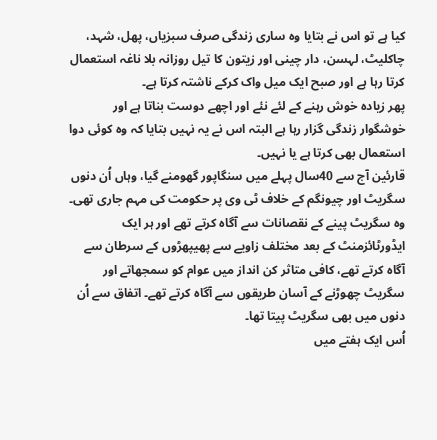کیا ہے تو اس نے بتایا وہ ساری زندگی صرف سبزیاں، پھل، شہد، چاکلیٹ، لہسن، دار چینی اور زیتون کا تیل روزانہ بلا ناغہ استعمال کرتا رہا ہے اور صبح ایک میل واک کرکے ناشتہ کرتا ہے۔
پھر زیادہ خوش رہنے کے لئے نئے اور اچھے دوست بناتا ہے اور خوشگوار زندگی گزار رہا ہے البتہ اس نے یہ نہیں بتایا کہ وہ کوئی دوا استعمال بھی کرتا ہے یا نہیں۔
قارئین آج سے 40سال پہلے میں سنگاپور گھومنے گیا، وہاں اُن دنوں سگریٹ اور چیونگم کے خلاف ٹی وی پر حکومت کی مہم جاری تھی۔ وہ سگریٹ پینے کے نقصانات سے آگاہ کرتے تھے اور ہر ایک ایڈورٹائزمنٹ کے بعد مختلف زاویے سے پھیپھڑوں کے سرطان سے آگاہ کرتے تھے، کافی متاثر کن انداز میں عوام کو سمجھاتے اور سگریٹ چھوڑنے کے آسان طریقوں سے آگاہ کرتے تھے۔ اتفاق سے اُن دنوں میں بھی سگریٹ پیتا تھا۔
اُس ایک ہفتے میں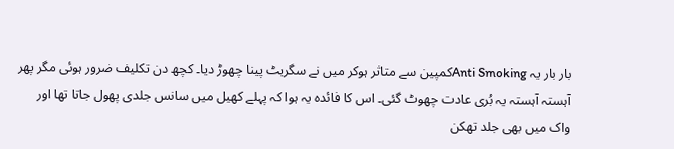بار بار یہ Anti Smokingکمپین سے متاثر ہوکر میں نے سگریٹ پینا چھوڑ دیا۔ کچھ دن تکلیف ضرور ہوئی مگر پھر آہستہ آہستہ یہ بُری عادت چھوٹ گئی۔ اس کا فائدہ یہ ہوا کہ پہلے کھیل میں سانس جلدی پھول جاتا تھا اور واک میں بھی جلد تھکن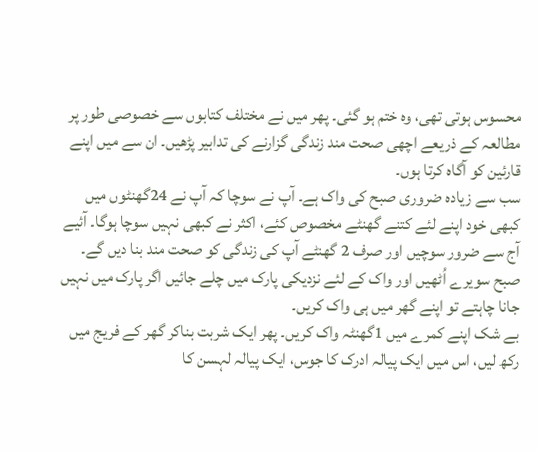محسوس ہوتی تھی، وہ ختم ہو گئی۔ پھر میں نے مختلف کتابوں سے خصوصی طور پر مطالعہ کے ذریعے اچھی صحت مند زندگی گزارنے کی تدابیر پڑھیں۔ ان سے میں اپنے قارئین کو آگاہ کرتا ہوں۔
سب سے زیادہ ضروری صبح کی واک ہے۔ آپ نے سوچا کہ آپ نے 24گھنٹوں میں کبھی خود اپنے لئے کتنے گھنٹے مخصوص کئے، اکثر نے کبھی نہیں سوچا ہوگا۔ آئیے آج سے ضرور سوچیں اور صرف 2 گھنٹے آپ کی زندگی کو صحت مند بنا دیں گے۔ صبح سویرے اُٹھیں اور واک کے لئے نزدیکی پارک میں چلے جائیں اگر پارک میں نہیں جانا چاہتے تو اپنے گھر میں ہی واک کریں۔
بے شک اپنے کمرے میں 1گھنٹہ واک کریں۔ پھر ایک شربت بناکر گھر کے فریج میں رکھ لیں، اس میں ایک پیالہ ادرک کا جوس، ایک پیالہ لہسن کا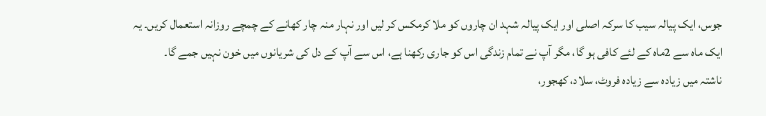جوس، ایک پیالہ سیب کا سرکہ اصلی اور ایک پیالہ شہد ان چاروں کو ملا کرمکس کر لیں اور نہار منہ چار کھانے کے چمچے روزانہ استعمال کریں۔ یہ ایک ماہ سے 2ماہ کے لئے کافی ہو گا، مگر آپ نے تمام زندگی اس کو جاری رکھنا ہے، اس سے آپ کے دل کی شریانوں میں خون نہیں جمے گا۔
ناشتہ میں زیادہ سے زیادہ فروٹ، سلاد، کھجور،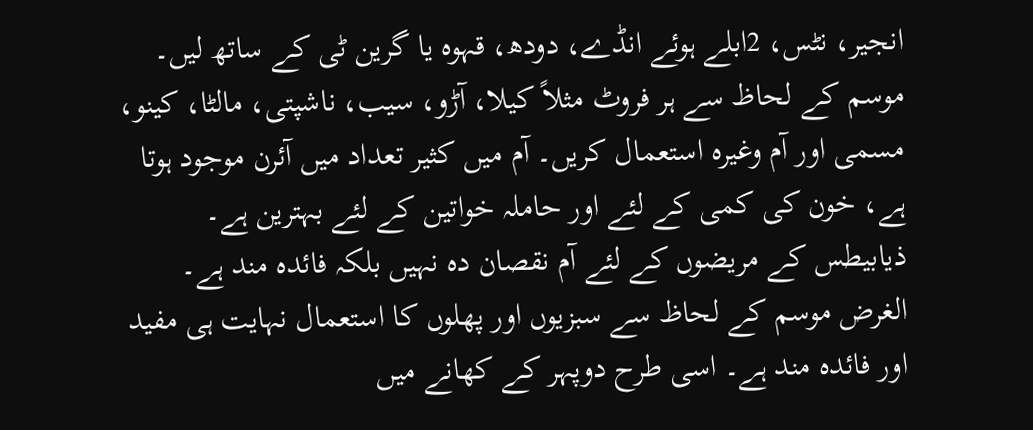انجیر، نٹس، 2ابلے ہوئے انڈے، دودھ، قہوہ یا گرین ٹی کے ساتھ لیں۔ موسم کے لحاظ سے ہر فروٹ مثلاً کیلا، آڑو، سیب، ناشپتی، مالٹا، کینو، مسمی اور آم وغیرہ استعمال کریں۔ آم میں کثیر تعداد میں آئرن موجود ہوتا ہے، خون کی کمی کے لئے اور حاملہ خواتین کے لئے بہترین ہے۔
ذیابیطس کے مریضوں کے لئے آم نقصان دہ نہیں بلکہ فائدہ مند ہے۔ الغرض موسم کے لحاظ سے سبزیوں اور پھلوں کا استعمال نہایت ہی مفید اور فائدہ مند ہے۔ اسی طرح دوپہر کے کھانے میں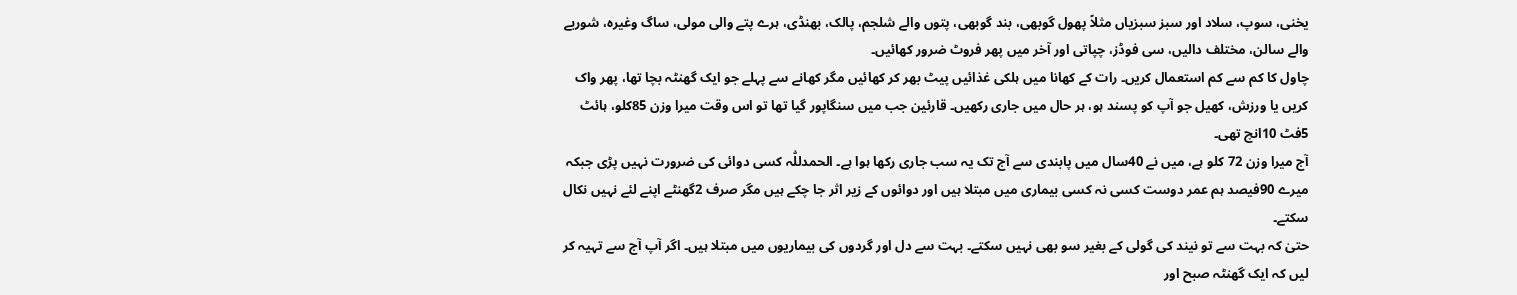یخنی، سوپ، سلاد اور سبز سبزیاں مثلاً پھول گوبھی، بند گوبھی، پتوں والے شلجم، پالک، بھنڈی، ہرے پتے والی مولی، ساگ وغیرہ، شوربے والے سالن، مختلف دالیں، سی فوڈز، چپاتی اور آخر میں پھر فروٹ ضرور کھائیں۔
چاول کا کم سے کم استعمال کریں۔ رات کے کھانا میں ہلکی غذائیں پیٹ بھر کر کھائیں مگر کھانے سے پہلے جو ایک گھنٹہ بچا تھا، پھر واک کریں یا ورزش، کھیل جو آپ کو پسند ہو، ہر حال میں جاری رکھیں۔ قارئین جب میں سنگاپور گیا تھا تو اس وقت میرا وزن 85کلو، ہائٹ 5فٹ 10انچ تھی۔
آج میرا وزن 72 کلو ہے، میں نے 40سال میں پابندی سے آج تک یہ سب جاری رکھا ہوا ہے۔ الحمدللّٰہ کسی دوائی کی ضرورت نہیں پڑی جبکہ میرے 90فیصد ہم عمر دوست کسی نہ کسی بیماری میں مبتلا ہیں اور دوائوں کے زیر اثر جا چکے ہیں مگر صرف 2گھنٹے اپنے لئے نہیں نکال سکتے۔
حتیٰ کہ بہت سے تو نیند کی گولی کے بغیر سو بھی نہیں سکتے۔ بہت سے دل اور گردوں کی بیماریوں میں مبتلا ہیں۔ اگر آپ آج سے تہیہ کر لیں کہ ایک گھنٹہ صبح اور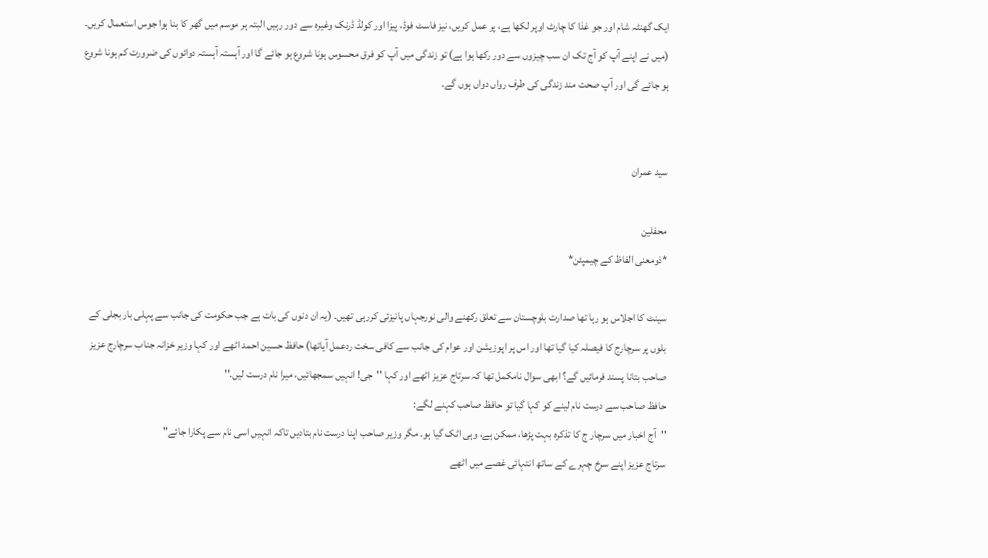ایک گھنٹہ شام اور جو غذا کا چارٹ اوپر لکھا ہے، پر عمل کریں، نیز فاسٹ فوڈ، پیزا اور کولڈ ڈرنک وغیرہ سے دور رہیں البتہ ہر موسم میں گھر کا بنا ہوا جوس استعمال کریں۔
(میں نے اپنے آپ کو آج تک ان سب چیزوں سے دور رکھا ہوا ہے) تو زندگی میں آپ کو فرق محسوس ہونا شروع ہو جائے گا اور آہستہ آہستہ دوائوں کی ضرورت کم ہونا شروع ہو جائے گی اور آپ صحت مند زندگی کی طرف رواں دواں ہوں گے۔


سید عمران

محفلین
*ذومعنی الفاظ کے چیمپئن*

سینٹ کا اجلاس ہو رہا تھا صدارت بلوچستان سے تعلق رکھنے والی نورجہاں پانیزئی کررہی تھیں۔ (یہ ان دنوں کی بات ہے جب حکومت کی جانب سے پہلی بار بجلی کے بلوں پر سرچارج کا فیصلہ کیا گیا تھا اور اس پر اپوزیشن اور عوام کی جانب سے کافی سخت ردعمل آیاتھا) حافظ حسین احمد اٹھے اور کہا وزیر خزانہ جناب سرچارج عزیز صاحب بتانا پسند فرمائیں گے؟ ابھی سوال نامکمل تھا کہ سرتاج عزیز اٹھے اور کہا ''جی! انہیں سمجھائیں، میرا نام درست لیں.''
حافظ صاحب سے درست نام لینے کو کہا گیا تو حافظ صاحب کہنے لگے:
''آج اخبار میں سرچار ج کا تذکرہ بہت پڑھا، ممکن ہے، وہی اٹک گیا ہو۔ مگر وزیر صاحب اپنا درست نام بتادیں تاکہ انہیں اسی نام سے پکارا جائے"
سرتاج عزیز اپنے سرخ چہرے کے ساتھ انتہائی غصے میں اٹھے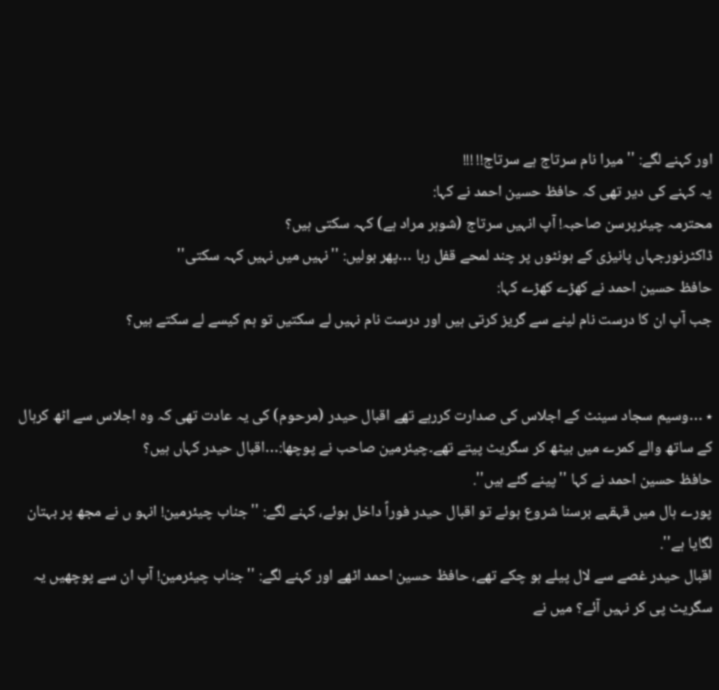اور کہنے لگے: '' میرا نام سرتاج ہے سرتاج!! !!!
یہ کہنے کی دیر تھی کہ حافظ حسین احمد نے کہا:
محترمہ چیئرپرسن صاحبہ! آپ انہیں سرتاج (شوہر مراد ہے) کہہ سکتی ہیں؟
ڈاکٹرنورجہاں پانیزی کے ہونٹوں پر چند لمحے قفل رہا …پھر بولیں: ''نہیں میں نہیں کہہ سکتی''
حافظ حسین احمد نے کھڑے کھڑے کہا:
جب آپ ان کا درست نام لینے سے گریز کرتی ہیں اور درست نام نہیں لے سکتیں تو ہم کیسے لے سکتے ہیں؟


٭ …وسیم سجاد سینٹ کے اجلاس کی صدارت کررہے تھے اقبال حیدر (مرحوم) کی یہ عادت تھی کہ وہ اجلاس سے اٹھ کرہال کے ساتھ والے کمرے میں بیٹھ کر سگریٹ پیتے تھے۔چیئرمین صاحب نے پوچھا:…اقبال حیدر کہاں ہیں؟
حافظ حسین احمد نے کہا ''پینے گئے ہیں''.
پورے ہال میں قہقہے برسنا شروع ہوئے تو اقبال حیدر فوراً داخل ہوئے، کہنے لگے: ''جناب چیئرمین! انہو ں نے مجھ پر بہتان لگایا ہے''.
اقبال حیدر غصے سے لال پیلے ہو چکے تھے، حافظ حسین احمد اٹھے اور کہنے لگے: ''جناب چیئرمین! آپ ان سے پوچھیں یہ سگریٹ پی کر نہیں آئے؟ میں نے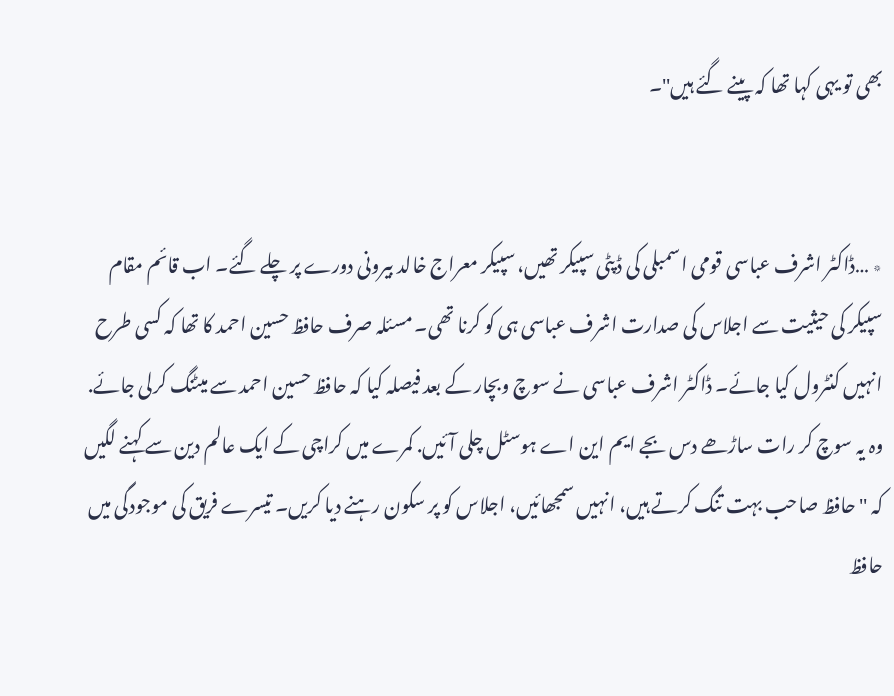بھی تو یہی کہا تھا کہ پینے گئے ہیں''۔


٭ …ڈاکٹر اشرف عباسی قومی اسمبلی کی ڈپٹی سپیکر تھیں، سپیکر معراج خالد بیرونی دورے پر چلے گئے۔ اب قائم مقام سپیکر کی حیثیت سے اجلاس کی صدارت اشرف عباسی ہی کو کرنا تھی۔ مسئلہ صرف حافظ حسین احمد کا تھا کہ کسی طرح انہیں کنٹرول کیا جائے۔ ڈاکٹر اشرف عباسی نے سوچ وبچار کے بعد فیصلہ کیا کہ حافظ حسین احمد سے میٹنگ کرلی جائے. وہ یہ سوچ کر رات ساڑھے دس بجے ایم این اے ہوسٹل چلی آئیں. کمرے میں کراچی کے ایک عالم دین سے کہنے لگیں کہ ''حافظ صاحب بہت تنگ کرتے ہیں، انہیں سمجھائیں، اجلاس کو پر سکون رہنے دیا کریں۔ تیسرے فریق کی موجودگی میں حافظ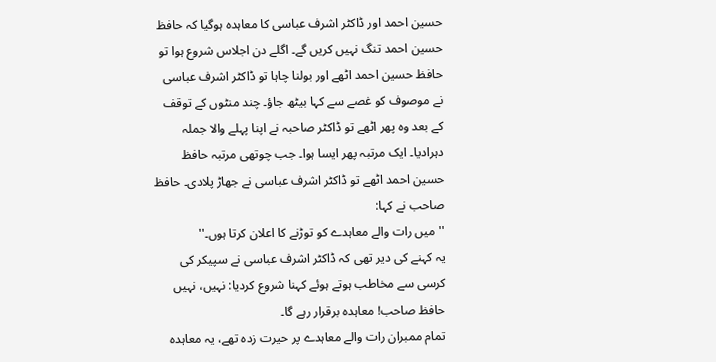حسین احمد اور ڈاکٹر اشرف عباسی کا معاہدہ ہوگیا کہ حافظ حسین احمد تنگ نہیں کریں گے۔ اگلے دن اجلاس شروع ہوا تو حافظ حسین احمد اٹھے اور بولنا چاہا تو ڈاکٹر اشرف عباسی نے موصوف کو غصے سے کہا بیٹھ جاؤ۔ چند منٹوں کے توقف کے بعد وہ پھر اٹھے تو ڈاکٹر صاحبہ نے اپنا پہلے والا جملہ دہرادیا۔ ایک مرتبہ پھر ایسا ہوا۔ جب چوتھی مرتبہ حافظ حسین احمد اٹھے تو ڈاکٹر اشرف عباسی نے جھاڑ پلادی۔ حافظ صاحب نے کہا:
''میں رات والے معاہدے کو توڑنے کا اعلان کرتا ہوں۔''
یہ کہنے کی دیر تھی کہ ڈاکٹر اشرف عباسی نے سپیکر کی کرسی سے مخاطب ہوتے ہوئے کہنا شروع کردیا: نہیں، نہیں حافظ صاحب! معاہدہ برقرار رہے گا۔
تمام ممبران رات والے معاہدے پر حیرت زدہ تھے، یہ معاہدہ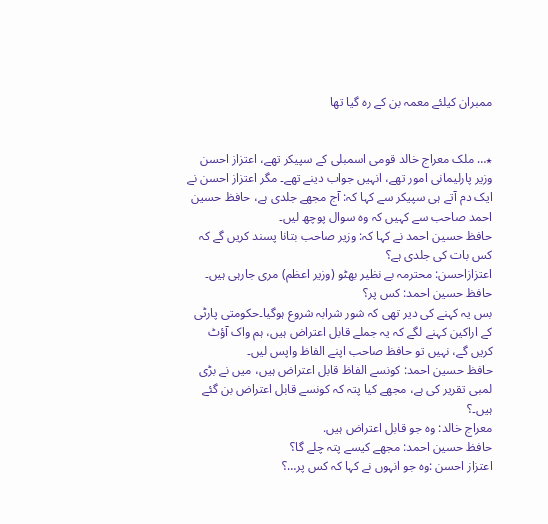ممبران کیلئے معمہ بن کے رہ گیا تھا


٭… ملک معراج خالد قومی اسمبلی کے سپیکر تھے، اعتزاز احسن وزیر پارلیمانی امور تھے، انہیں جواب دینے تھے۔ مگر اعتزاز احسن نے ایک دم آتے ہی سپیکر سے کہا کہ: آج مجھے جلدی ہے، حافظ حسین احمد صاحب سے کہیں کہ وہ سوال پوچھ لیں۔
حافظ حسین احمد نے کہا کہ: وزیر صاحب بتانا پسند کریں گے کہ کس بات کی جلدی ہے؟
اعتزازاحسن: محترمہ بے نظیر بھٹو (وزیر اعظم) مری جارہی ہیں۔
حافظ حسین احمد: کس پر؟
بس یہ کہنے کی دیر تھی کہ شور شرابہ شروع ہوگیا۔حکومتی پارٹی کے اراکین کہنے لگے کہ یہ جملے قابل اعتراض ہیں، ہم واک آؤٹ کریں گے، نہیں تو حافظ صاحب اپنے الفاظ واپس لیں۔
حافظ حسین احمد: کونسے الفاظ قابل اعتراض ہیں، میں نے بڑی لمبی تقریر کی ہے، مجھے کیا پتہ کہ کونسے قابل اعتراض بن گئے ہیں۔؟
معراج خالد: وہ جو قابل اعتراض ہیں.
حافظ حسین احمد: مجھے کیسے پتہ چلے گا؟
اعتزاز احسن :وہ جو انہوں نے کہا کہ کس پر…؟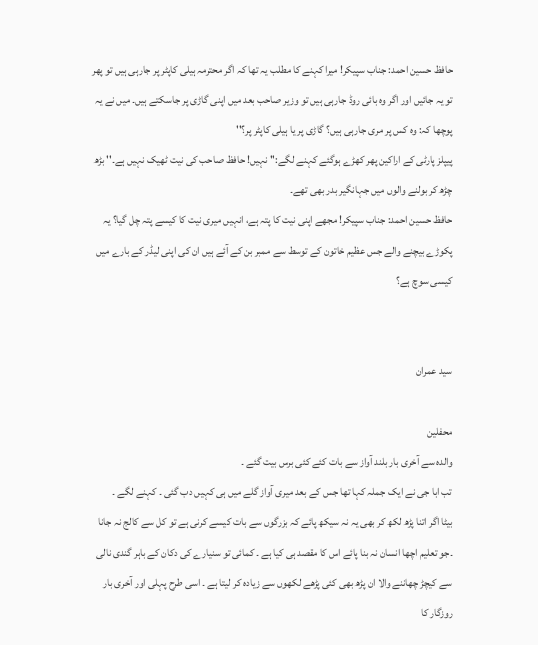حافظ حسین احمد: جناب سپیکر! میرا کہنے کا مطلب یہ تھا کہ اگر محترمہ ہیلی کاپٹر پر جارہی ہیں تو پھر تو یہ جائیں اور اگر وہ بائی روڈ جارہی ہیں تو وزیر صاحب بعد میں اپنی گاڑی پر جاسکتے ہیں۔ میں نے یہ پوچھا کہ: وہ کس پر مری جارہی ہیں؟ گاڑی پر یا ہیلی کاپٹر پر؟''
پیپلز پارٹی کے اراکین پھر کھڑے ہوگئے کہنے لگے:'' نہیں! حافظ صاحب کی نیت ٹھیک نہیں ہے۔'' بڑھ چڑھ کر بولنے والوں میں جہانگیر بدر بھی تھے۔
حافظ حسین احمد: جناب سپیکر! مجھے اپنی نیت کا پتہ ہے، انہیں میری نیت کا کیسے پتہ چل گیا؟ یہ پکوڑے بیچنے والے جس عظیم خاتون کے توسط سے ممبر بن کے آئے ہیں ان کی اپنی لیڈر کے بارے میں کیسی سوچ ہے؟


سید عمران

محفلین
والدہ سے آخری بار بلند آواز سے بات کئے کئی برس بیت گئے ۔
تب ابا جی نے ایک جملہ کہا تھا جس کے بعد میری آواز گلے میں ہی کہیں دب گئی ۔ کہنے لگے ۔
بیٹا اگر اتنا پڑھ لکھ کر بھی یہ نہ سیکھ پائے کہ بزرگوں سے بات کیسے کرنی ہے تو کل سے کالج نہ جانا ۔جو تعلیم اچھا انسان نہ بنا پائے اس کا مقصد ہی کیا ہے ۔ کمائی تو سنیارے کی دکان کے باہر گندی نالی سے کیچڑ چھاننے والا ان پڑھ بھی کئی پڑھے لکھوں سے زیادہ کر لیتا ہے ۔ اسی طرح پہلی اور آخری بار روزگار کا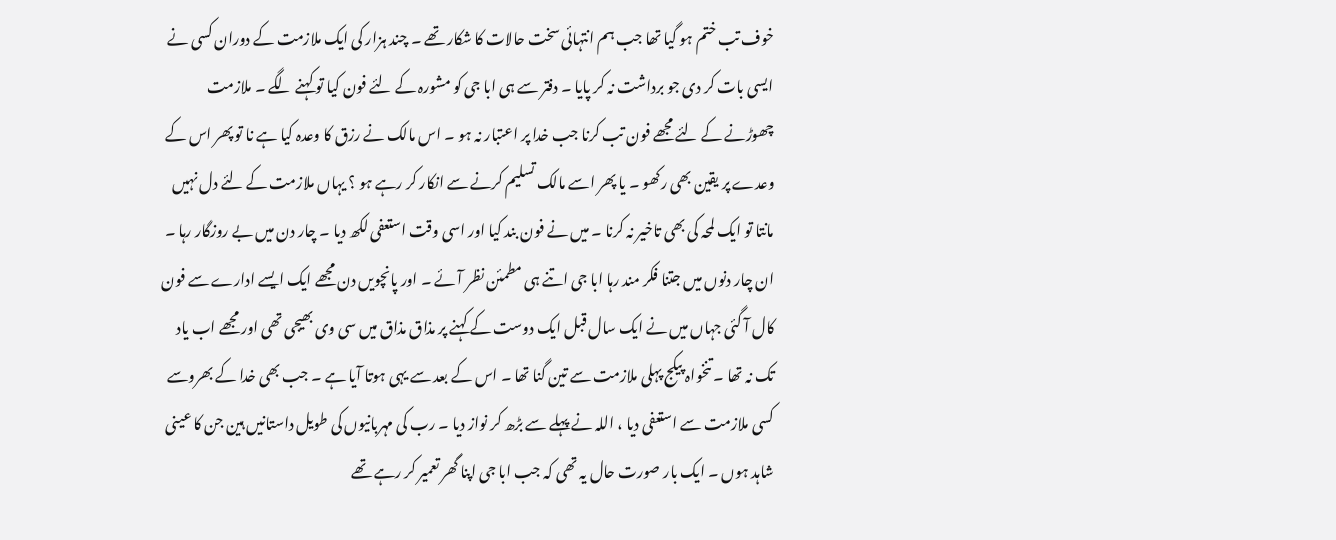خوف تب ختم ہو گیا تھا جب ہم انتہائی سخت حالات کا شکار تھے ۔ چند ہزار کی ایک ملازمت کے دوران کسی نے ایسی بات کر دی جو برداشت نہ کر پایا ۔ دفتر سے ہی ابا جی کو مشورہ کے لئے فون کیا تو کہنے لگے ۔ ملازمت چھوڑنے کے لئے مجھے فون تب کرنا جب خدا پر اعتبار نہ ہو ۔ اس مالک نے رزق کا وعدہ کیا ہے نا تو پھر اس کے وعدے پر یقین بھی رکھو ۔ یا پھر اسے مالک تسلیم کرنے سے انکار کر رہے ہو ؟ یہاں ملازمت کے لئے دل نہیں مانتا تو ایک لمحہ کی بھی تاخیر نہ کرنا ۔ میں نے فون بند کیا اور اسی وقت استعفی لکھ دیا ۔ چار دن میں بے روزگار رہا ۔ ان چار دنوں میں جتنا فکر مند رہا ابا جی اتنے ہی مطمئن نظر آئے ۔ اور پانچویں دن مجھے ایک ایسے ادارے سے فون کال آ گئی جہاں میں نے ایک سال قبل ایک دوست کے کہنے پر مذاق مذاق میں سی وی بھیجی تھی اور مجھے اب یاد تک نہ تھا ۔ تنخواہ پیکج پہلی ملازمت سے تین گنا تھا ۔ اس کے بعد سے یہی ہوتا آیا ہے ۔ جب بھی خدا کے بھروسے کسی ملازمت سے استعفی دیا ، اللہ نے پہلے سے بڑھ کر نواز دیا ۔ رب کی مہربانیوں کی طویل داستانیں ہین جن کا عینی شاہد ہوں ۔ ایک بار صورت حال یہ تھی کہ جب ابا جی اپنا گھر تعمیر کر رہے تھے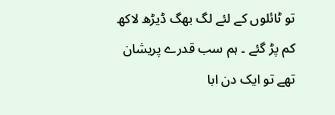تو ٹائلوں کے لئے لگ بھگ ڈیڑھ لاکھ کم پڑ گئے ۔ ہم سب قدرے پریشان تھے تو ایک دن ابا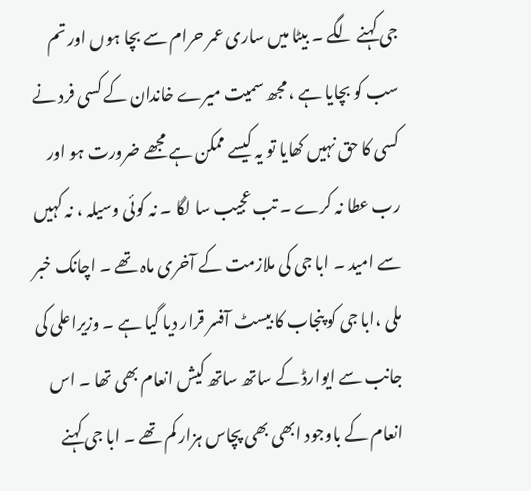جی کہنے لگے ۔ بیٹا میں ساری عمر حرام سے بچا ہوں اور تم سب کو بچایا ہے ، مجھ سمیت میرے خاندان کے کسی فرد نے کسی کا حق نہیں کھایا تو یہ کیسے ممکن ہے مجھے ضرورت ہو اور رب عطا نہ کرے ۔ تب عجیب سا لگا ۔ نہ کوئی وسیلہ ، نہ کہیں سے امید ۔ ابا جی کی ملازمت کے آخری ماہ تھے ۔ اچانک خبر ملی ،ابا جی کو پنجاب کا بیسٹ آفسر قرار دیا گیا ہے ۔ وزیراعلی کی جانب سے ایوارڈ کے ساتھ ساتھ کیش انعام بھی تھا ۔ اس انعام کے باوجود ابھی بھی پچاس ہزار کم تھے ۔ ابا جی کہنے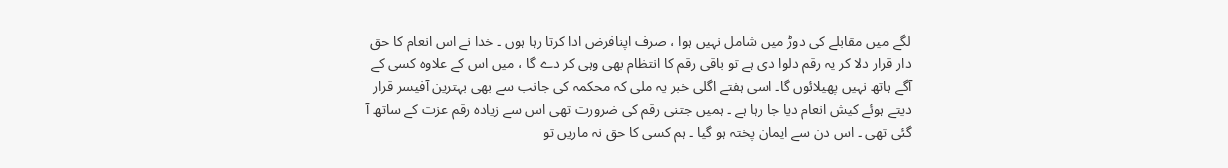لگے میں مقابلے کی دوڑ میں شامل نہیں ہوا ، صرف اپنافرض ادا کرتا رہا ہوں ۔ خدا نے اس انعام کا حق دار قرار دلا کر یہ رقم دلوا دی ہے تو باقی رقم کا انتظام بھی وہی کر دے گا ، میں اس کے علاوہ کسی کے آگے ہاتھ نہیں پھیلائوں گا۔ اسی ہفتے اگلی خبر یہ ملی کہ محکمہ کی جانب سے بھی بہترین آفیسر قرار دیتے ہوئے کیش انعام دیا جا رہا ہے ۔ ہمیں جتنی رقم کی ضرورت تھی اس سے زیادہ رقم عزت کے ساتھ آ گئی تھی ۔ اس دن سے ایمان پختہ ہو گیا ۔ ہم کسی کا حق نہ ماریں تو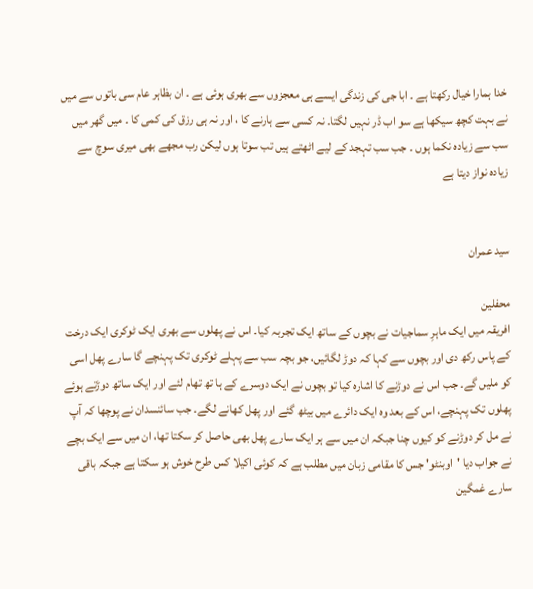خدا ہمارا خیال رکھتا ہے ۔ ابا جی کی زندگی ایسے ہی معجزوں سے بھری ہوئی ہے ۔ ان بظاہر عام سی باتوں سے میں نے بہت کچھ سیکھا ہے سو اب ڈر نہیں لگتا۔ نہ کسی سے ہارنے کا ، اور نہ ہی رزق کی کمی کا ۔ میں گھر میں سب سے زیادہ نکما ہوں ۔ جب سب تہجد کے لیے اٹھتے ہیں تب سوتا ہوں لیکن رب مجھے بھی میری سوچ سے زیادہ نواز دیتا ہے


سید عمران

محفلین
افریقہ میں ایک ماہرِ سماجیات نے بچوں کے ساتھ ایک تجربہ کیا۔ اس نے پھلوں سے بھری ایک ٹوکری ایک درخت کے پاس رکھ دی اور بچوں سے کہا کہ دوڑ لگائیں، جو بچہ سب سے پہلے ٹوکری تک پہنچے گا سارے پھل اسی کو ملیں گے۔ جب اس نے دوڑنے کا اشارہ کیا تو بچوں نے ایک دوسرے کے ہا تھ تھام لئے اور ایک ساتھ دوڑتے ہوئے پھلوں تک پہنچے، اس کے بعد وہ ایک دائرے میں بیٹھ گئے اور پھل کھانے لگے۔ جب سائنسدان نے پوچھا کہ آپ نے مل کر دوڑنے کو کیوں چنا جبکہ ان میں سے ہر ایک سارے پھل بھی حاصل کر سکتا تھا، ان میں سے ایک بچے نے جواب دیا 'اوبنٹو' جس کا مقامی زبان میں مطلب ہے کہ کوئی اکیلا کس طرح خوش ہو سکتا ہے جبکہ باقی سارے غمگین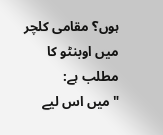ہوں؟ مقامی کلچر میں اوبنٹو کا مطلب ہے:
"میں اس لیے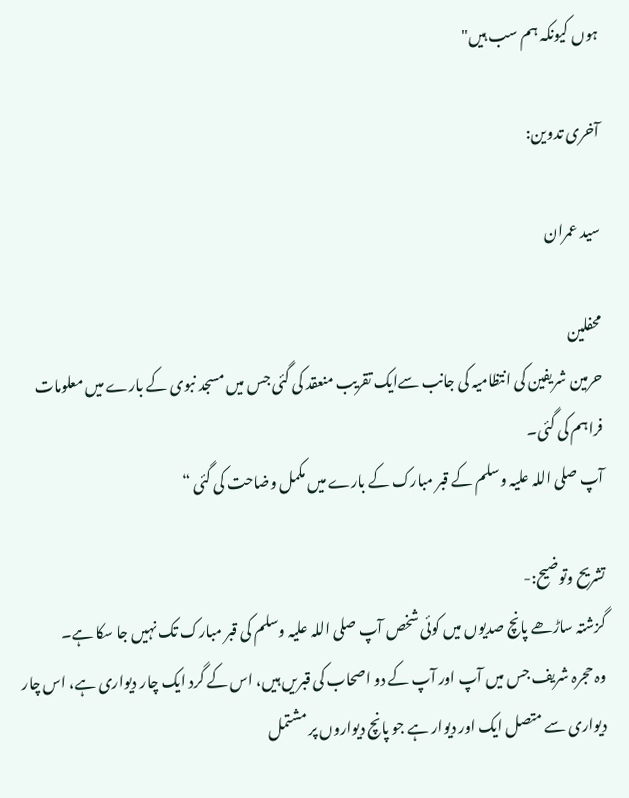ہوں کیونکہ ہم سب ہیں"

آخری تدوین:

سید عمران

محفلین
حرمین شریفین کی انتظامیہ کی جانب سےایک تقریب منعقد کی گئی جس میں مسجد نبوی کے بارے میں معلومات فراہم کی گئی۔
آپ صلی اللہ علیہ وسلم کے قبر مبارک کے بارے میں مکمل وضاحت کی گئی “

تشریح وتوضیح:-
گزشتہ ساڑھے پانچ صدیوں میں کوئی شخص آپ صلی اللہ علیہ وسلم کی قبر مبارک تک نہیں جا سکا ہے۔
وہ حجرہ شریف جس میں آپ اور آپ کے دو اصحاب کی قبریں ہیں، اس کے گرد ایک چار دیواری ہے، اس چار دیواری سے متصل ایک اور دیوار ہے جو پانچ دیواروں پر مشتمل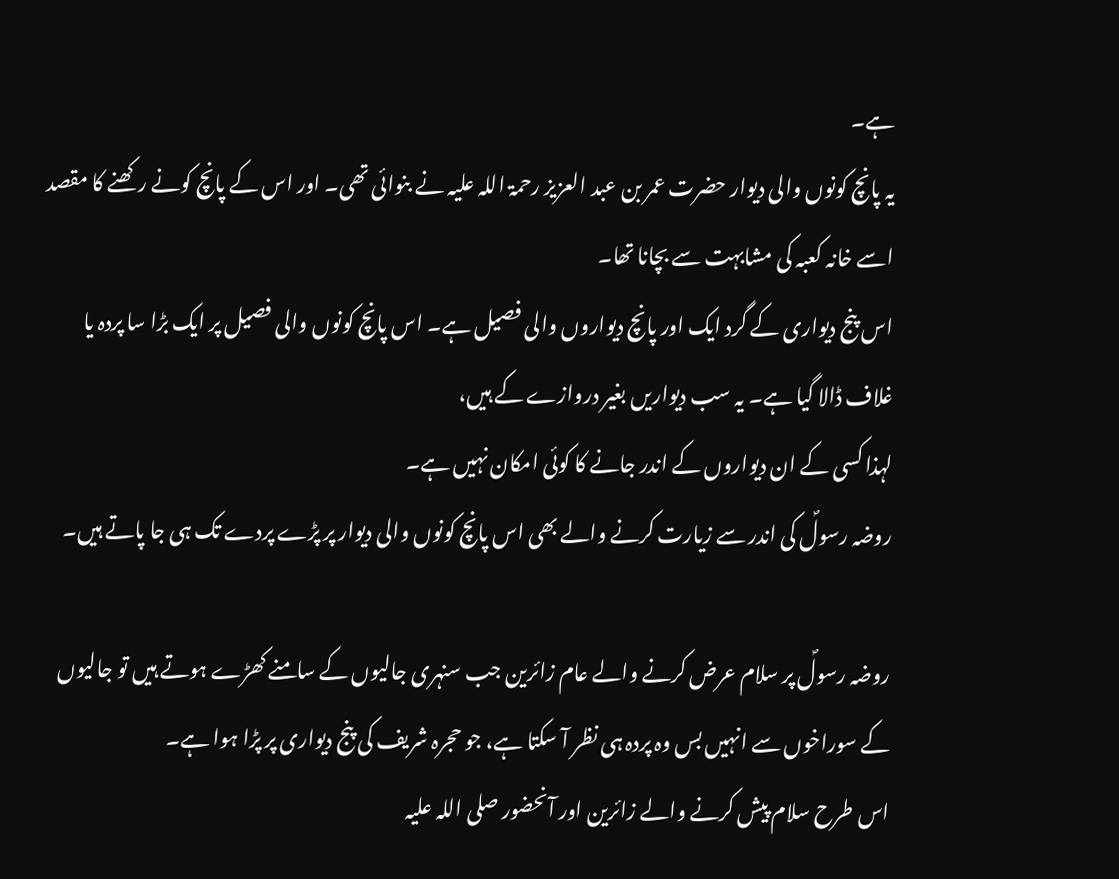ہے۔
یہ پانچ کونوں والی دیوار حضرت عمر بن عبد العزیز رحمۃ اللہ علیہ نے بنوائی تھی۔ اور اس کے پانچ کونے رکھنے کا مقصد اسے خانہ کعبہ کی مشابہت سے بچانا تھا۔
اس پنج دیواری کے گرد ایک اور پانچ دیواروں والی فصیل ہے۔ اس پانچ کونوں والی فصیل پر ایک بڑا سا پردہ یا غلاف ڈالا گیا ہے۔ یہ سب دیواریں بغیر دروازے کے ہیں،
لہذا کسی کے ان دیواروں کے اندر جانے کا کوئی امکان نہیں ہے۔
روضہ رسولؐ کی اندر سے زیارت کرنے والے بھی اس پانچ کونوں والی دیوار پر پڑے پردے تک ہی جا پاتے ہیں۔

روضہ رسولؐ پر سلام عرض کرنے والے عام زائرین جب سنہری جالیوں کے سامنے کھڑے ہوتے ہیں تو جالیوں کے سوراخوں سے انہیں بس وہ پردہ ہی نظر آ سکتا ہے، جو حجرہ شریف کی پنج دیواری پر پڑا ہوا ہے۔
اس طرح سلام پیش کرنے والے زائرین اور آنحضور صلی اللہ علیہ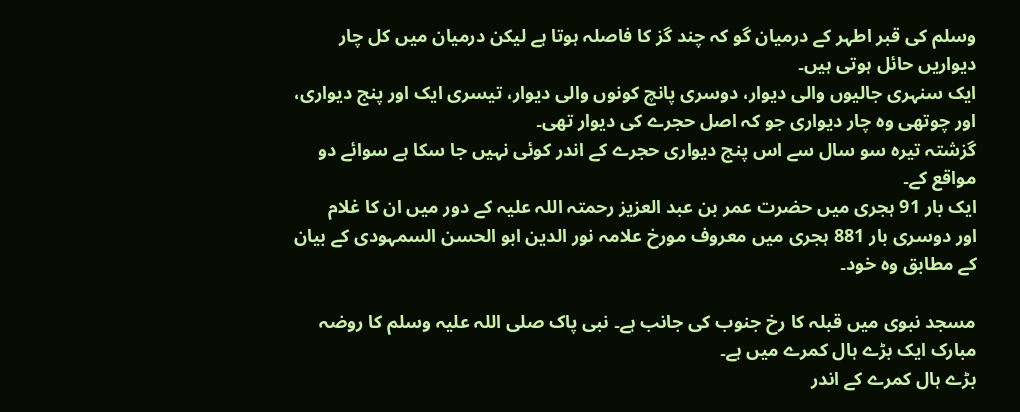وسلم کی قبر اطہر کے درمیان گو کہ چند گز کا فاصلہ ہوتا ہے لیکن درمیان میں کل چار دیواریں حائل ہوتی ہیں۔
ایک سنہری جالیوں والی دیوار، دوسری پانچ کونوں والی دیوار، تیسری ایک اور پنج دیواری، اور چوتھی وہ چار دیواری جو کہ اصل حجرے کی دیوار تھی۔
گزشتہ تیرہ سو سال سے اس پنج دیواری حجرے کے اندر کوئی نہیں جا سکا ہے سوائے دو مواقع کے۔
ایک بار 91 ہجری میں حضرت عمر بن عبد العزیز رحمتہ اللہ علیہ کے دور میں ان کا غلام
اور دوسری بار 881 ہجری میں معروف مورخ علامہ نور الدین ابو الحسن السمہودی کے بیان کے مطابق وہ خود۔

مسجد نبوی میں قبلہ کا رخ جنوب کی جانب ہے۔ نبی پاک صلی اللہ علیہ وسلم کا روضہ مبارک ایک بڑے ہال کمرے میں ہے۔
بڑے ہال کمرے کے اندر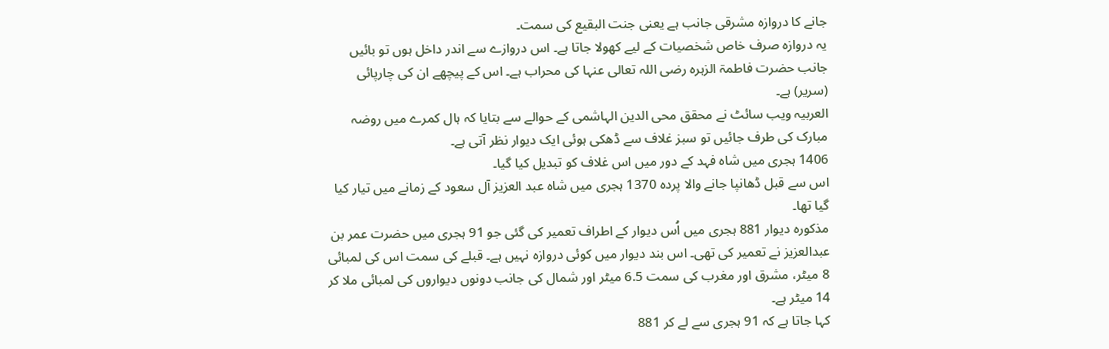جانے کا دروازہ مشرقی جانب ہے یعنی جنت البقیع کی سمت۔
یہ دروازہ صرف خاص شخصیات کے لیے کھولا جاتا ہے۔ اس دروازے سے اندر داخل ہوں تو بائیں جانب حضرت فاطمۃ الزہرہ رضی اللہ تعالی عنہا کی محراب ہے۔ اس کے پیچھے ان کی چارپائی (سریر) ہے۔
العربیہ ویب سائٹ نے محقق محی الدین الہاشمی کے حوالے سے بتایا کہ ہال کمرے میں روضہ مبارک کی طرف جائیں تو سبز غلاف سے ڈھکی ہوئی ایک دیوار نظر آتی ہے۔
1406 ہجری میں شاہ فہد کے دور میں اس غلاف کو تبدیل کیا گیا۔
اس سے قبل ڈھانپا جانے والا پردہ 1370 ہجری میں شاہ عبد العزیز آل سعود کے زمانے میں تیار کیا گیا تھا۔
مذکورہ دیوار 881 ہجری میں اُس دیوار کے اطراف تعمیر کی گئی جو 91 ہجری میں حضرت عمر بن عبدالعزیز نے تعمیر کی تھی۔ اس بند دیوار میں کوئی دروازہ نہیں ہے۔ قبلے کی سمت اس کی لمبائی 8 میٹر، مشرق اور مغرب کی سمت 6.5 میٹر اور شمال کی جانب دونوں دیواروں کی لمبائی ملا کر 14 میٹر ہے۔
کہا جاتا ہے کہ 91 ہجری سے لے کر 881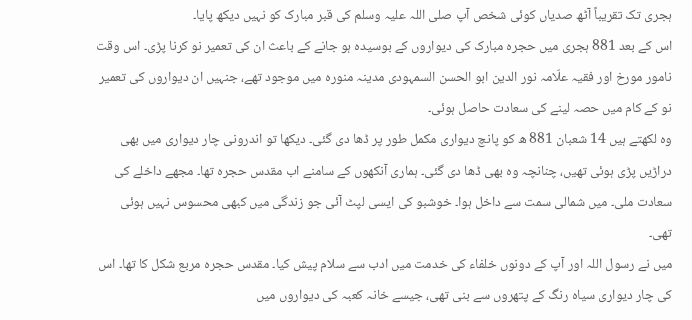ہجری تک تقریباً آٹھ صدیاں کوئی شخص آپ صلی اللہ علیہ وسلم کی قبر مبارک کو نہیں دیکھ پایا۔
اس کے بعد 881 ہجری میں حجرہ مبارک کی دیواروں کے بوسیدہ ہو جانے کے باعث ان کی تعمیر نو کرنا پڑی۔ اس وقت نامور مورخ اور فقیہ علّامہ نور الدین ابو الحسن السمہودی مدینہ منورہ میں موجود تھے، جنہیں ان دیواروں کی تعمیر نو کے کام میں حصہ لینے کی سعادت حاصل ہوئی۔
وہ لکھتے ہیں 14 شعبان 881 ھ کو پانچ دیواری مکمل طور پر ڈھا دی گئی۔ دیکھا تو اندرونی چار دیواری میں بھی دراڑیں پڑی ہوئی تھیں، چنانچہ وہ بھی ڈھا دی گئی۔ ہماری آنکھوں کے سامنے اب مقدس حجرہ تھا۔ مجھے داخلے کی سعادت ملی۔ میں شمالی سمت سے داخل ہوا۔ خوشبو کی ایسی لپٹ آئی جو زندگی میں کبھی محسوس نہیں ہوئی تھی۔
میں نے رسول اللہ اور آپ کے دونوں خلفاء کی خدمت میں ادب سے سلام پیش کیا۔ مقدس حجرہ مربع شکل کا تھا۔ اس کی چار دیواری سیاہ رنگ کے پتھروں سے بنی تھی، جیسے خانہ کعبہ کی دیواروں میں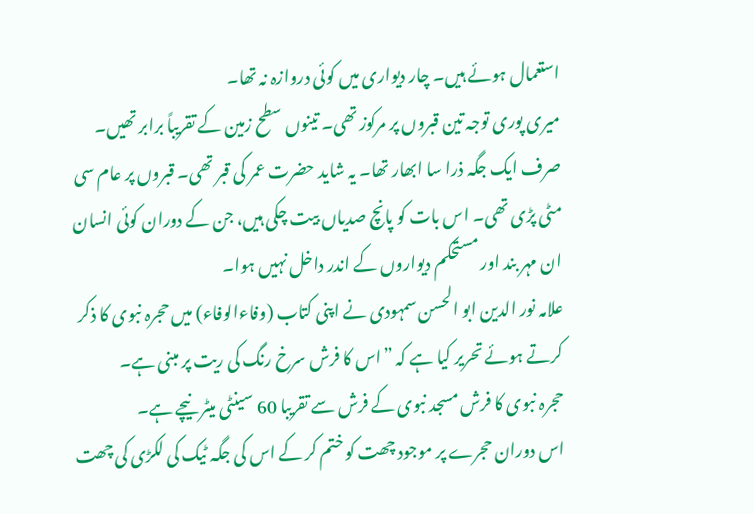استعمال ہوئے ہیں۔ چار دیواری میں کوئی دروازہ نہ تھا۔
میری پوری توجہ تین قبروں پر مرکوز تھی۔ تینوں سطح زمین کے تقریباً برابر تھیں۔ صرف ایک جگہ ذرا سا ابھار تھا۔ یہ شاید حضرت عمر کی قبر تھی۔ قبروں پر عام سی مٹی پڑی تھی۔ اس بات کو پانچ صدیاں بیت چکی ہیں، جن کے دوران کوئی انسان ان مہر بند اور مستحکم دیواروں کے اندر داخل نہیں ہوا۔
علامہ نور الدین ابو الحسن سمہودی نے اپنی کتاب (وفاءالوفاء) میں حجرہ نبوی کا ذکر کرتے ہوئے تحریر کیا ہے کہ ”اس کا فرش سرخ رنگ کی ریت پر مبنی ہے۔
حجرہ نبوی کا فرش مسجد نبوی کے فرش سے تقریبا 60 سینٹی میٹر نیچے ہے۔
اس دوران حجرے پر موجود چھت کو ختم کر کے اس کی جگہ ٹیک کی لکڑی کی چھت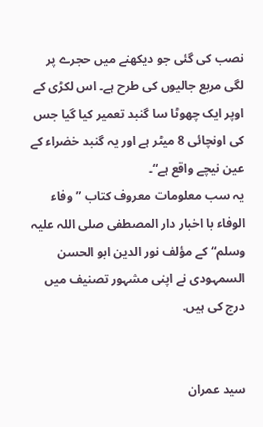نصب کی گئی جو دیکھنے میں حجرے پر لگی مربع جالیوں کی طرح ہے۔ اس لکڑی کے اوپر ایک چھوٹا سا گنبد تعمیر کیا گیا جس کی اونچائی 8 میٹر ہے اور یہ گنبد خضراء کے عین نیچے واقع ہے“۔
یہ سب معلومات معروف کتاب ”وفاء الوفاء با اخبار دار المصطفی صلی اللہ علیہ وسلم“ کے مؤلف نور الدین ابو الحسن السمہودی نے اپنی مشہور تصنیف میں درج کی ہیں.


سید عمران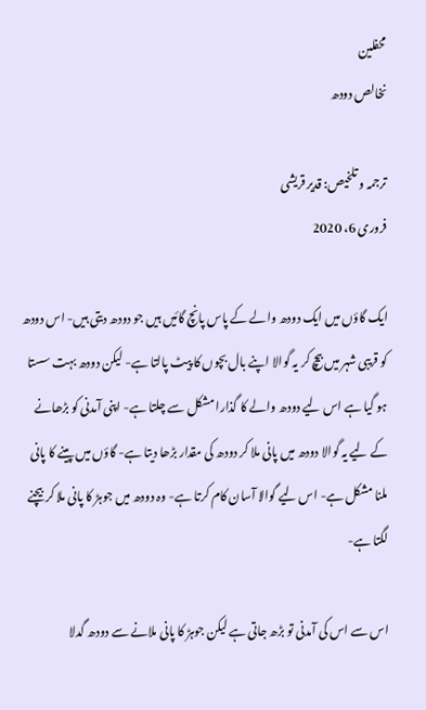محفلین
نخالص دودھ

ترجمہ و تلخیص: قدیر قریشی
فروری 6، 2020

ایک گاؤں میں ایک دودھ والے کے پاس پانچ گائیں ہیں جو دودھ دیتی ہیں- اس دودھ کو قریبی شہر میں بیچ کر یہ گوالا اپنے بال بچوں کا پیٹ پالتا ہے- لیکن دودھ بہت سستا ہو گیا ہے اس لیے دودھ والے کا گذارا مشکل سے چلتا ہے- اپنی آمدنی کو بڑھانے کے لیے یہ گوالا دودھ میں پانی ملا کر دودھ کی مقدار بڑھا دیتا ہے- گاؤں میں پینے کا پانی ملنا مشکل ہے- اس لیے گوالا آسان کام کرتا ہے- وہ دودھ میں جوہڑ کا پانی ملا کر بیچنے لگتا ہے-

اس سے اس کی آمدنی تو بڑھ جاتی ہے لیکن جوہڑ کا پانی ملانے سے دودھ گدلا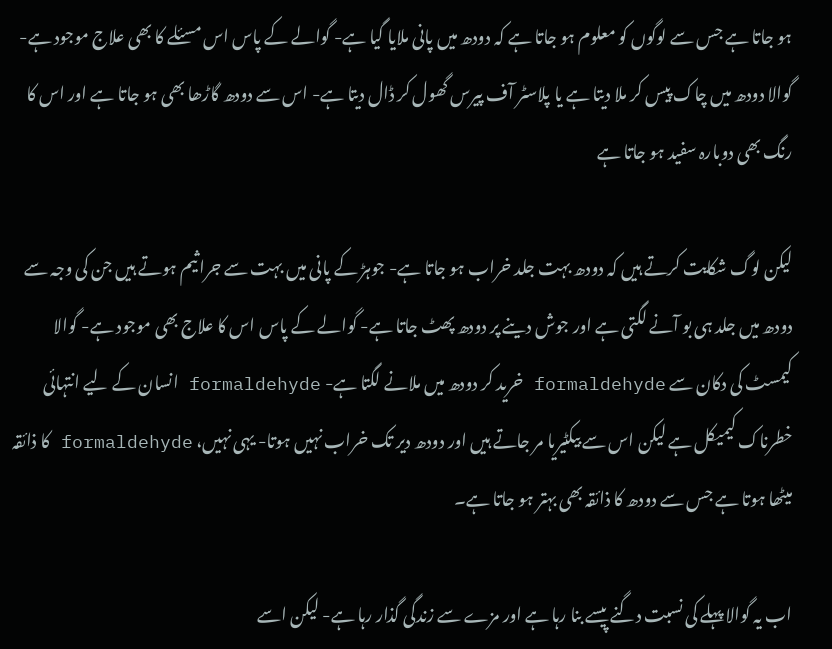ہو جاتا ہے جس سے لوگوں کو معلوم ہو جاتا ہے کہ دودھ میں پانی ملایا گیا ہے- گوالے کے پاس اس مسئلے کا بھی علاج موجود ہے- گوالا دودھ میں چاک پیس کر ملا دیتا ہے یا پلاسٹر آف پیرس گھول کر ڈال دیتا ہے- اس سے دودھ گاڑھا بھی ہو جاتا ہے اور اس کا رنگ بھی دوبارہ سفید ہو جاتا ہے

لیکن لوگ شکایت کرتے ہیں کہ دودھ بہت جلد خراب ہو جاتا ہے- جوہڑ کے پانی میں بہت سے جراثیم ہوتے ہیں جن کی وجہ سے دودھ میں جلد ہی بو آنے لگتی ہے اور جوش دینے پر دودھ پھٹ جاتا ہے- گوالے کے پاس اس کا علاج بھی موجود ہے- گوالا کیمسٹ کی دکان سے formaldehyde خرید کر دودھ میں ملانے لگتا ہے- formaldehyde انسان کے لیے انتہائی خطرناک کیمیکل ہے لیکن اس سے بیکٹیریا مر جاتے ہیں اور دودھ دیر تک خراب نہیں ہوتا- یہی نہیں، formaldehyde کا ذائقہ میٹھا ہوتا ہے جس سے دودھ کا ذائقہ بھی بہتر ہو جاتا ہے۔

اب یہ گوالا پہلے کی نسبت دگنے پیسے بنا رہا ہے اور مزے سے زندگی گذار رہا ہے- لیکن اسے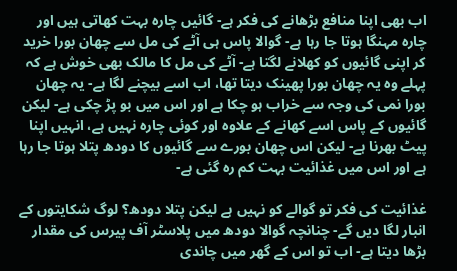اب بھی اپنا منافع بڑھانے کی فکر ہے- گائیں چارہ بہت کھاتی ہیں اور چارہ مہنگا ہوتا جا رہا ہے- گوالا پاس ہی آٹے کی مل سے چھان بورا خرید کر اپنی گائیوں کو کھلانے لگتا ہے- آٹے کی مل کا مالک بھی خوش ہے کہ پہلے وہ یہ چھان بورا پھینک دیتا تھا، اب اسے بیچنے لگا ہے- یہ چھان بورا نمی کی وجہ سے خراب ہو چکا ہے اور اس میں بو پڑ چکی ہے- لیکن گائیوں کے پاس اسے کھانے کے علاوہ اور کوئی چارہ نہیں ہے، انہیں اپنا پیٹ بھرنا ہے- لیکن اس چھان بورے سے گائیوں کا دودھ پتلا ہوتا جا رہا ہے اور اس میں غذائیت بہت کم رہ گئی ہے-

غذائیت کی فکر تو گوالے کو نہیں ہے لیکن پتلا دودھ؟ لوگ شکایتوں کے انبار لگا دیں گے- چنانچہ گوالا دودھ میں پلاسٹر آف پیرس کی مقدار بڑھا دیتا ہے- اب تو اس کے گھر میں چاندی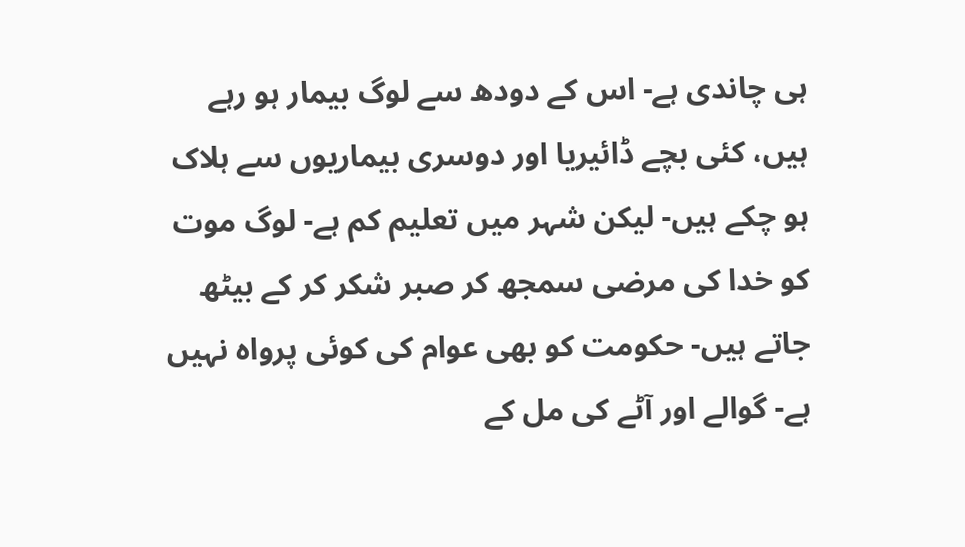ہی چاندی ہے- اس کے دودھ سے لوگ بیمار ہو رہے ہیں، کئی بچے ڈائیریا اور دوسری بیماریوں سے ہلاک ہو چکے ہیں- لیکن شہر میں تعلیم کم ہے- لوگ موت کو خدا کی مرضی سمجھ کر صبر شکر کر کے بیٹھ جاتے ہیں- حکومت کو بھی عوام کی کوئی پرواہ نہیں ہے- گوالے اور آٹے کی مل کے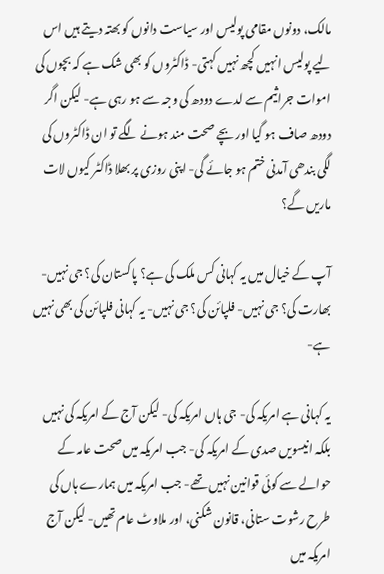مالک، دونوں مقامی پولیس اور سیاست دانوں کو بھتہ دیتے ہیں اس لیے پولیس انہیں کچھ نہیں کہتی- ڈاکٹروں کو بھی شک ہے کہ بچوں کی اموات جراثیم سے لدے دودھ کی وجہ سے ہو رہی ہے- لیکن اگر دودھ صاف ہو گیا اور بچے صحت مند ہونے لگے تو ان ڈاکٹروں کی لگی بندھی آمدنی ختم ہو جائے گی- اپنی روزی پر بھلا ڈاکٹر کیوں لات ماریں گے؟

آپ کے خیال میں یہ کہانی کس ملک کی ہے؟ پاکستان کی؟ جی نہیں- بھارت کی؟ جی نہیں- فلپائن کی؟ جی نہیں- یہ کہانی فلپائن کی بھی نہیں ہے-

یہ کہانی ہے امریکہ کی- جی ہاں امریکہ کی- لیکن آج کے امریکہ کی نہیں بلکہ انیسویں صدی کے امریکہ کی- جب امریکہ میں صحت عامہ کے حوالے سے کوئی قوانین نہیں تھے- جب امریکہ میں ہمارے ہاں کی طرح رشوت ستانی، قانون شکنی، اور ملاوٹ عام تھیں- لیکن آج امریکہ میں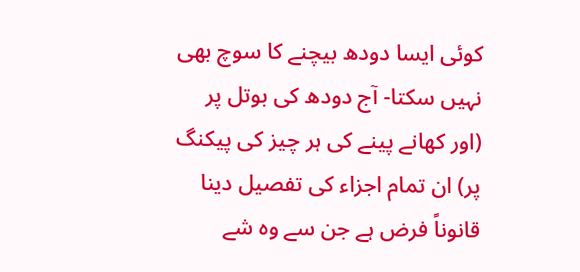کوئی ایسا دودھ بیچنے کا سوچ بھی نہیں سکتا- آج دودھ کی بوتل پر (اور کھانے پینے کی ہر چیز کی پیکنگ پر) ان تمام اجزاء کی تفصیل دینا قانوناً فرض ہے جن سے وہ شے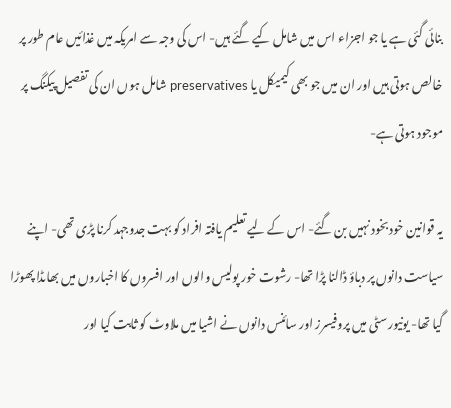بنائی گئی ہے یا جو اجزاء اس میں شامل کیے گئے ہیں- اس کی وجہ سے امریکہ میں غذائیں عام طور پر خالص ہوتی ہیں اور ان میں جو بھی کیمیکل یا preservatives شامل ہوں ان کی تفصیل پیکنگ پر موجود ہوتی ہے-

یہ قوانین خود بخود نہیں بن گئے- اس کے لیے تعلیم یافتہ افراد کو بہت جدوجہد کرنا پڑی تھی- اپنے سیاست دانوں پر دباؤ ڈالنا پڑا تھا- رشوت خور پولیس والوں اور افسروں کا اخباروں میں بھاںڈا پھوڑا گیا تھا- یونیورسٹی میں پروفیسرز اور سائنس دانوں نے اشیا میں ملاوٹ کو ثابت کیا اور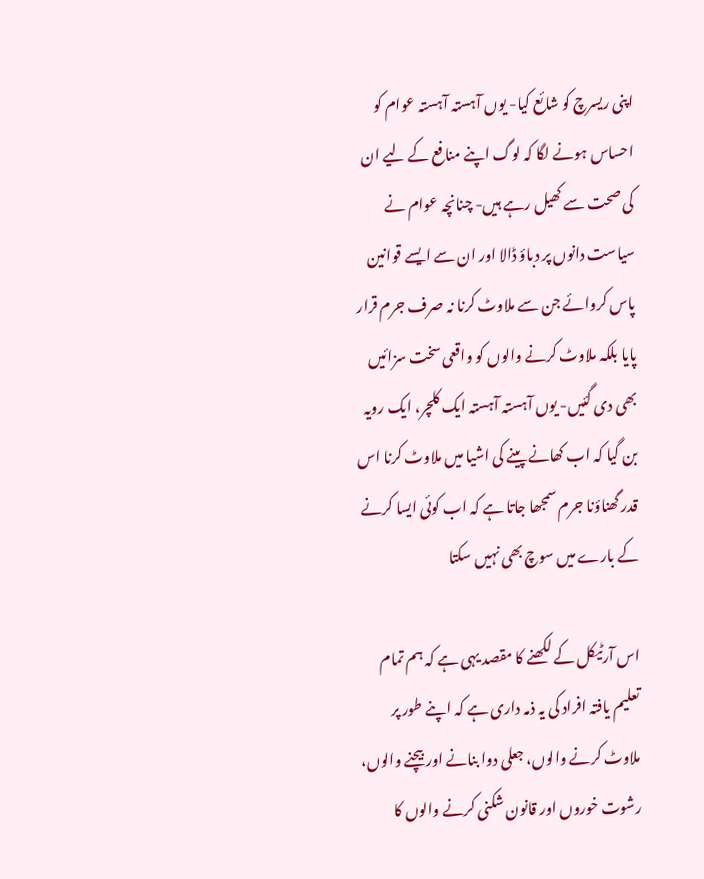اپنی ریسرچ کو شائع کیا- یوں آہستہ آہستہ عوام کو احساس ہونے لگا کہ لوگ اپنے منافع کے لیے ان کی صحت سے کھیل رہے ہیں- چنانچہ عوام نے سیاست دانوں پر دباؤ ڈالا اور ان سے ایسے قوانین پاس کروائے جن سے ملاوٹ کرنا نہ صرف جرم قرار پایا بلکہ ملاوٹ کرنے والوں کو واقعی سخت سزائیں بھی دی گئیں- یوں آہستہ آہستہ ایک کلچر، ایک رویہ بن گیا کہ اب کھانے پینے کی اشیا میں ملاوٹ کرنا اس قدر گھناؤنا جرم سمجھا جاتا ہے کہ اب کوئی ایسا کرنے کے بارے میں سوچ بھی نہیں سکتا

اس آرٹیکل کے لکھنے کا مقصد یہی ہے کہ ہم تمام تعلیم یافتہ افراد کی یہ ذمہ داری ہے کہ اپنے طور پر ملاوٹ کرنے والوں، جعلی دوا بنانے اور بیچنے والوں، رشوت خوروں اور قانون شکنی کرنے والوں کا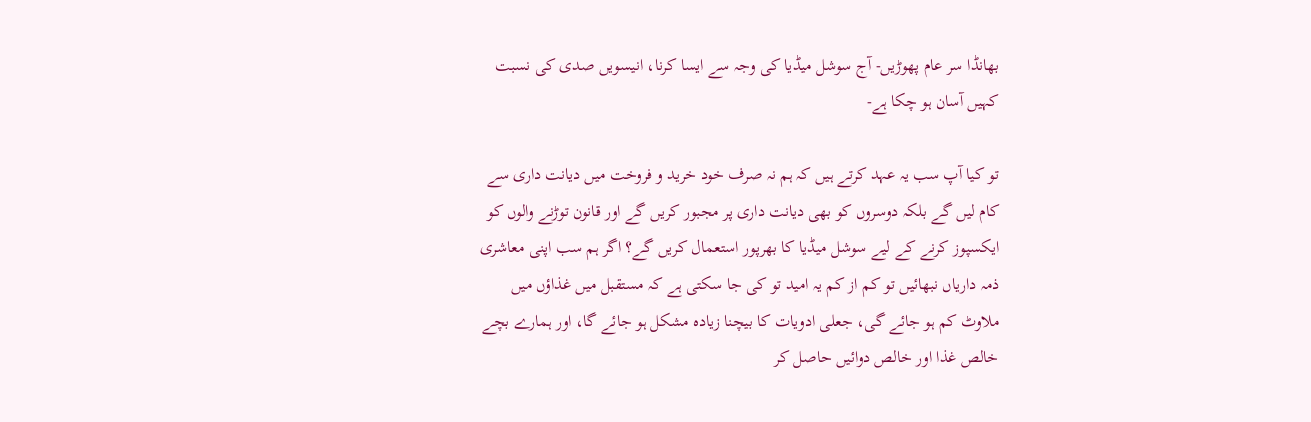بھانڈا سر عام پھوڑیں- آج سوشل میڈیا کی وجہ سے ایسا کرنا، انیسویں صدی کی نسبت کہیں آسان ہو چکا ہے-

تو کیا آپ سب یہ عہد کرتے ہیں کہ ہم نہ صرف خود خرید و فروخت میں دیانت داری سے کام لیں گے بلکہ دوسروں کو بھی دیانت داری پر مجبور کریں گے اور قانون توڑنے والوں کو ایکسپوز کرنے کے لیے سوشل میڈیا کا بھرپور استعمال کریں گے؟ اگر ہم سب اپنی معاشری ذمہ داریاں نبھائیں تو کم از کم یہ امید تو کی جا سکتی ہے کہ مستقبل میں غذاؤں میں ملاوٹ کم ہو جائے گی، جعلی ادویات کا بیچنا زیادہ مشکل ہو جائے گا، اور ہمارے بچے خالص غذا اور خالص دوائیں حاصل کر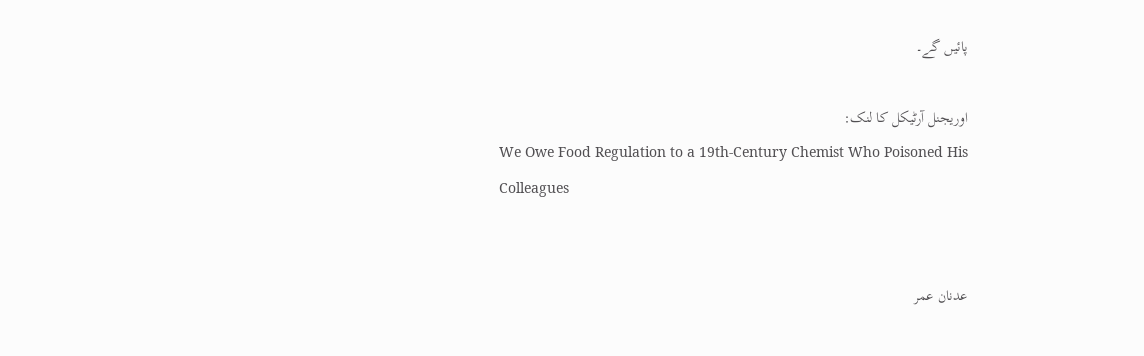پائیں گے۔

اوریجنل آرٹیکل کا لنک:
We Owe Food Regulation to a 19th-Century Chemist Who Poisoned His Colleagues


عدنان عمر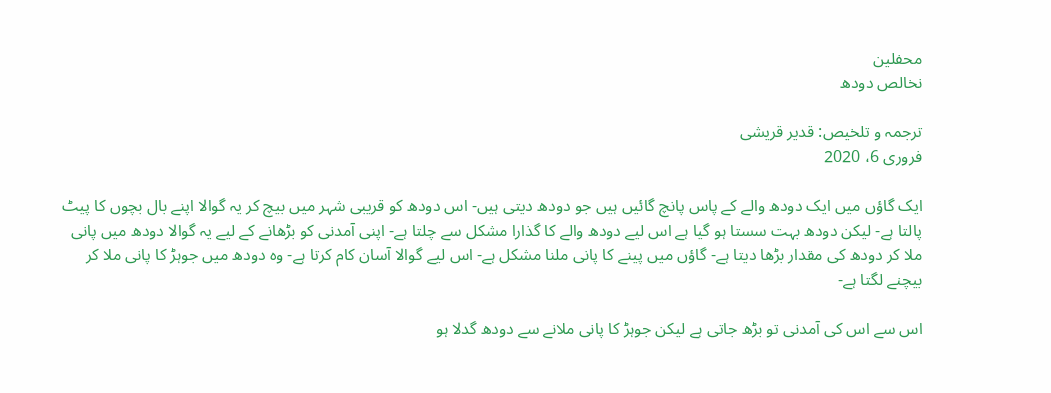محفلین
نخالص دودھ

ترجمہ و تلخیص: قدیر قریشی
فروری 6، 2020

ایک گاؤں میں ایک دودھ والے کے پاس پانچ گائیں ہیں جو دودھ دیتی ہیں- اس دودھ کو قریبی شہر میں بیچ کر یہ گوالا اپنے بال بچوں کا پیٹ پالتا ہے- لیکن دودھ بہت سستا ہو گیا ہے اس لیے دودھ والے کا گذارا مشکل سے چلتا ہے- اپنی آمدنی کو بڑھانے کے لیے یہ گوالا دودھ میں پانی ملا کر دودھ کی مقدار بڑھا دیتا ہے- گاؤں میں پینے کا پانی ملنا مشکل ہے- اس لیے گوالا آسان کام کرتا ہے- وہ دودھ میں جوہڑ کا پانی ملا کر بیچنے لگتا ہے-

اس سے اس کی آمدنی تو بڑھ جاتی ہے لیکن جوہڑ کا پانی ملانے سے دودھ گدلا ہو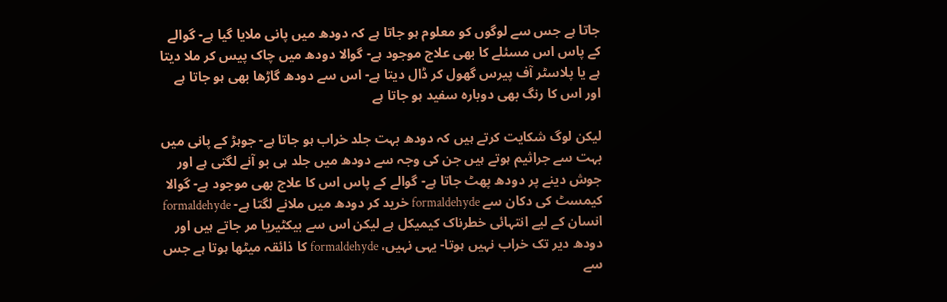جاتا ہے جس سے لوگوں کو معلوم ہو جاتا ہے کہ دودھ میں پانی ملایا گیا ہے- گوالے کے پاس اس مسئلے کا بھی علاج موجود ہے- گوالا دودھ میں چاک پیس کر ملا دیتا ہے یا پلاسٹر آف پیرس گھول کر ڈال دیتا ہے- اس سے دودھ گاڑھا بھی ہو جاتا ہے اور اس کا رنگ بھی دوبارہ سفید ہو جاتا ہے

لیکن لوگ شکایت کرتے ہیں کہ دودھ بہت جلد خراب ہو جاتا ہے- جوہڑ کے پانی میں بہت سے جراثیم ہوتے ہیں جن کی وجہ سے دودھ میں جلد ہی بو آنے لگتی ہے اور جوش دینے پر دودھ پھٹ جاتا ہے- گوالے کے پاس اس کا علاج بھی موجود ہے- گوالا کیمسٹ کی دکان سے formaldehyde خرید کر دودھ میں ملانے لگتا ہے- formaldehyde انسان کے لیے انتہائی خطرناک کیمیکل ہے لیکن اس سے بیکٹیریا مر جاتے ہیں اور دودھ دیر تک خراب نہیں ہوتا- یہی نہیں، formaldehyde کا ذائقہ میٹھا ہوتا ہے جس سے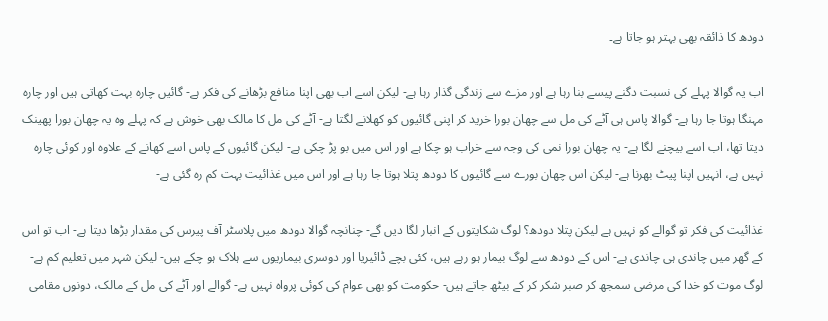دودھ کا ذائقہ بھی بہتر ہو جاتا ہے۔

اب یہ گوالا پہلے کی نسبت دگنے پیسے بنا رہا ہے اور مزے سے زندگی گذار رہا ہے- لیکن اسے اب بھی اپنا منافع بڑھانے کی فکر ہے- گائیں چارہ بہت کھاتی ہیں اور چارہ مہنگا ہوتا جا رہا ہے- گوالا پاس ہی آٹے کی مل سے چھان بورا خرید کر اپنی گائیوں کو کھلانے لگتا ہے- آٹے کی مل کا مالک بھی خوش ہے کہ پہلے وہ یہ چھان بورا پھینک دیتا تھا، اب اسے بیچنے لگا ہے- یہ چھان بورا نمی کی وجہ سے خراب ہو چکا ہے اور اس میں بو پڑ چکی ہے- لیکن گائیوں کے پاس اسے کھانے کے علاوہ اور کوئی چارہ نہیں ہے، انہیں اپنا پیٹ بھرنا ہے- لیکن اس چھان بورے سے گائیوں کا دودھ پتلا ہوتا جا رہا ہے اور اس میں غذائیت بہت کم رہ گئی ہے-

غذائیت کی فکر تو گوالے کو نہیں ہے لیکن پتلا دودھ؟ لوگ شکایتوں کے انبار لگا دیں گے- چنانچہ گوالا دودھ میں پلاسٹر آف پیرس کی مقدار بڑھا دیتا ہے- اب تو اس کے گھر میں چاندی ہی چاندی ہے- اس کے دودھ سے لوگ بیمار ہو رہے ہیں، کئی بچے ڈائیریا اور دوسری بیماریوں سے ہلاک ہو چکے ہیں- لیکن شہر میں تعلیم کم ہے- لوگ موت کو خدا کی مرضی سمجھ کر صبر شکر کر کے بیٹھ جاتے ہیں- حکومت کو بھی عوام کی کوئی پرواہ نہیں ہے- گوالے اور آٹے کی مل کے مالک، دونوں مقامی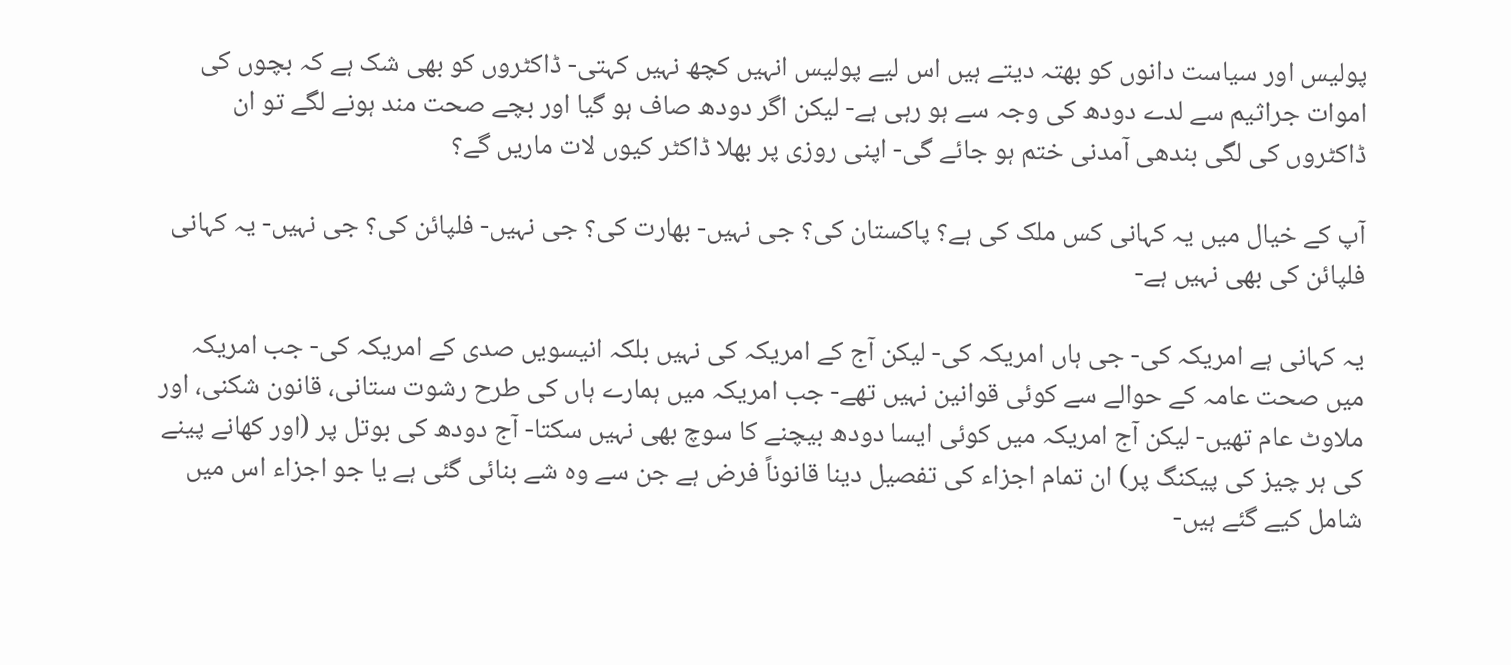پولیس اور سیاست دانوں کو بھتہ دیتے ہیں اس لیے پولیس انہیں کچھ نہیں کہتی- ڈاکٹروں کو بھی شک ہے کہ بچوں کی اموات جراثیم سے لدے دودھ کی وجہ سے ہو رہی ہے- لیکن اگر دودھ صاف ہو گیا اور بچے صحت مند ہونے لگے تو ان ڈاکٹروں کی لگی بندھی آمدنی ختم ہو جائے گی- اپنی روزی پر بھلا ڈاکٹر کیوں لات ماریں گے؟

آپ کے خیال میں یہ کہانی کس ملک کی ہے؟ پاکستان کی؟ جی نہیں- بھارت کی؟ جی نہیں- فلپائن کی؟ جی نہیں- یہ کہانی فلپائن کی بھی نہیں ہے-

یہ کہانی ہے امریکہ کی- جی ہاں امریکہ کی- لیکن آج کے امریکہ کی نہیں بلکہ انیسویں صدی کے امریکہ کی- جب امریکہ میں صحت عامہ کے حوالے سے کوئی قوانین نہیں تھے- جب امریکہ میں ہمارے ہاں کی طرح رشوت ستانی، قانون شکنی، اور ملاوٹ عام تھیں- لیکن آج امریکہ میں کوئی ایسا دودھ بیچنے کا سوچ بھی نہیں سکتا- آج دودھ کی بوتل پر (اور کھانے پینے کی ہر چیز کی پیکنگ پر) ان تمام اجزاء کی تفصیل دینا قانوناً فرض ہے جن سے وہ شے بنائی گئی ہے یا جو اجزاء اس میں شامل کیے گئے ہیں-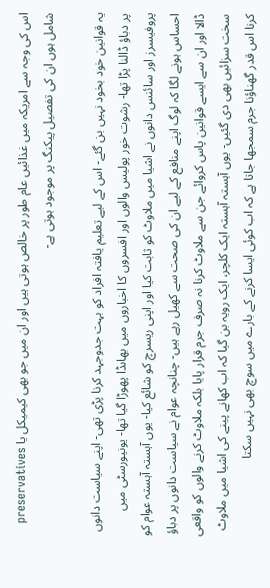اس کی وجہ سے امریکہ میں غذائیں عام طور پر خالص ہوتی ہیں اور ان میں جو بھی کیمیکل یا preservatives شامل ہوں ان کی تفصیل پیکنگ پر موجود ہوتی ہے-

یہ قوانین خود بخود نہیں بن گئے- اس کے لیے تعلیم یافتہ افراد کو بہت جدوجہد کرنا پڑی تھی- اپنے سیاست دانوں پر دباؤ ڈالنا پڑا تھا- رشوت خور پولیس والوں اور افسروں کا اخباروں میں بھاںڈا پھوڑا گیا تھا- یونیورسٹی میں پروفیسرز اور سائنس دانوں نے اشیا میں ملاوٹ کو ثابت کیا اور اپنی ریسرچ کو شائع کیا- یوں آہستہ آہستہ عوام کو احساس ہونے لگا کہ لوگ اپنے منافع کے لیے ان کی صحت سے کھیل رہے ہیں- چنانچہ عوام نے سیاست دانوں پر دباؤ ڈالا اور ان سے ایسے قوانین پاس کروائے جن سے ملاوٹ کرنا نہ صرف جرم قرار پایا بلکہ ملاوٹ کرنے والوں کو واقعی سخت سزائیں بھی دی گئیں- یوں آہستہ آہستہ ایک کلچر، ایک رویہ بن گیا کہ اب کھانے پینے کی اشیا میں ملاوٹ کرنا اس قدر گھناؤنا جرم سمجھا جاتا ہے کہ اب کوئی ایسا کرنے کے بارے میں سوچ بھی نہیں سکتا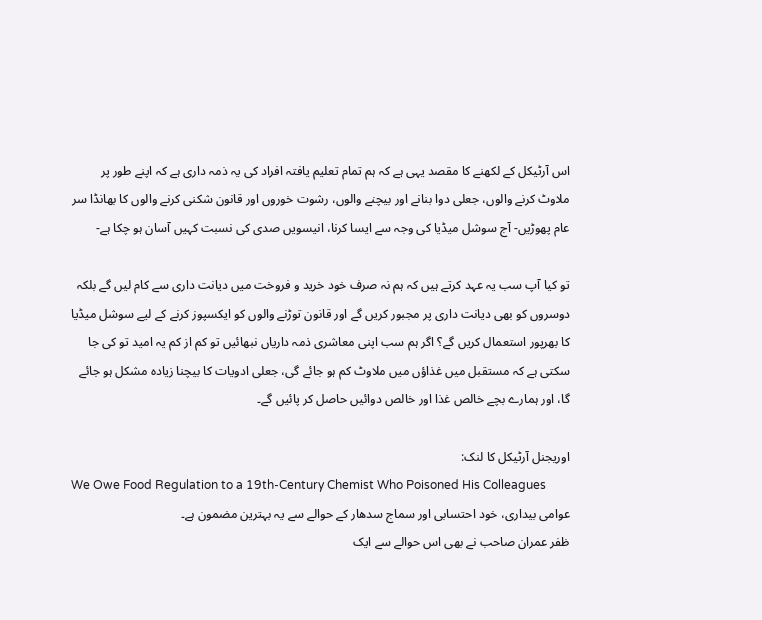اس آرٹیکل کے لکھنے کا مقصد یہی ہے کہ ہم تمام تعلیم یافتہ افراد کی یہ ذمہ داری ہے کہ اپنے طور پر ملاوٹ کرنے والوں، جعلی دوا بنانے اور بیچنے والوں، رشوت خوروں اور قانون شکنی کرنے والوں کا بھانڈا سر عام پھوڑیں- آج سوشل میڈیا کی وجہ سے ایسا کرنا، انیسویں صدی کی نسبت کہیں آسان ہو چکا ہے-

تو کیا آپ سب یہ عہد کرتے ہیں کہ ہم نہ صرف خود خرید و فروخت میں دیانت داری سے کام لیں گے بلکہ دوسروں کو بھی دیانت داری پر مجبور کریں گے اور قانون توڑنے والوں کو ایکسپوز کرنے کے لیے سوشل میڈیا کا بھرپور استعمال کریں گے؟ اگر ہم سب اپنی معاشری ذمہ داریاں نبھائیں تو کم از کم یہ امید تو کی جا سکتی ہے کہ مستقبل میں غذاؤں میں ملاوٹ کم ہو جائے گی، جعلی ادویات کا بیچنا زیادہ مشکل ہو جائے گا، اور ہمارے بچے خالص غذا اور خالص دوائیں حاصل کر پائیں گے۔

اوریجنل آرٹیکل کا لنک:
We Owe Food Regulation to a 19th-Century Chemist Who Poisoned His Colleagues
عوامی بیداری، خود احتسابی اور سماج سدھار کے حوالے سے یہ بہترین مضمون ہے۔
ظفر عمران صاحب نے بھی اس حوالے سے ایک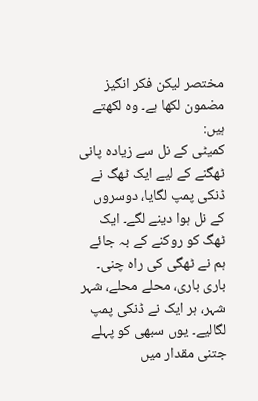مختصر لیکن فکر انگیز مضمون لکھا ہے۔ وہ لکھتے ہیں:
کمیٹی کے نل سے زیادہ پانی ٹھگنے کے لیے ایک ٹھگ نے ڈنکی پمپ لگایا، دوسروں کے نل ہوا دینے لگے۔ ایک ٹھگ کو روکنے کے بہ جائے ہم نے ٹھگی کی راہ چنی۔ باری باری، محلے محلے، شہر شہر، ہر ایک نے ڈنکی پمپ لگالیے۔ یوں سبهی کو پہلے جتنی مقدار میں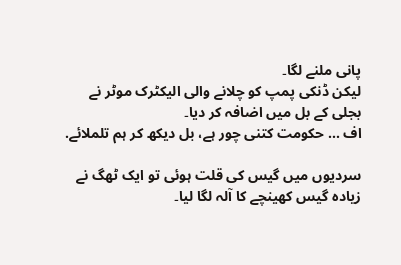پانی ملنے لگا۔
لیکن ڈنکی پمپ کو چلانے والی الیکٹرک موٹر نے بجلی کے بل میں اضافہ کر دیا۔
اف ... حکومت کتنی چور ہے، بل دیکھ کر ہم تلملائے.

سردیوں میں گیس کی قلت ہوئی تو ایک ٹھگ نے زیادہ گیس کھینچے کا آلہ لگا لیا۔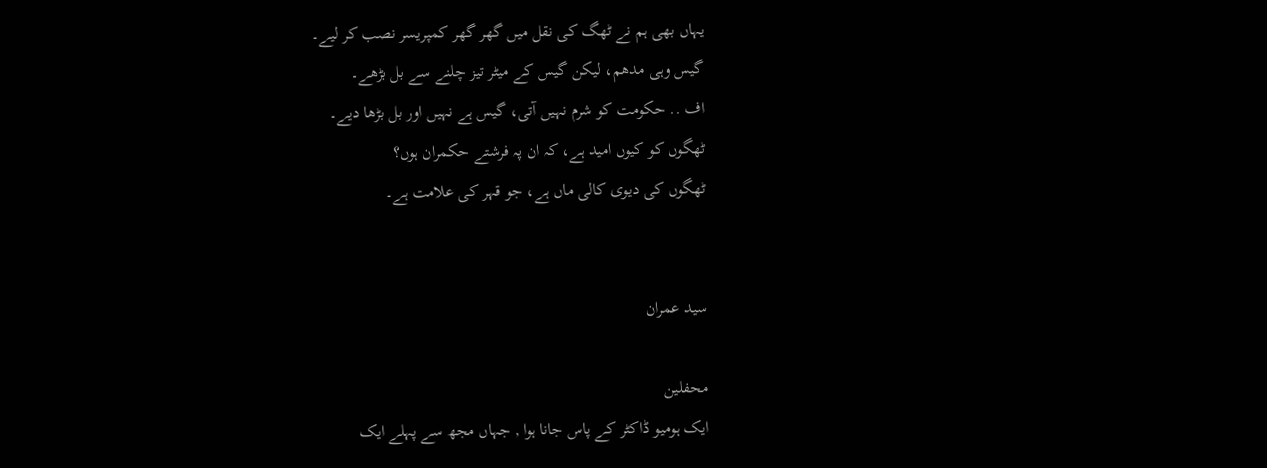یہاں بهی ہم نے ٹھگ کی نقل میں گھر گھر کمپریسر نصب کر لیے۔
گیس وہی مدھم، لیکن گیس کے میٹر تیز چلنے سے بل بڑھے۔
اف .. حکومت کو شرم نہیں آتی، گیس ہے نہیں اور بل بڑھا دیے۔
ٹھگوں کو کیوں امید ہے، کہ ان پہ فرشتے حکمران ہوں؟
ٹھگوں کی دیوی کالی ماں ہے، جو قہر کی علامت ہے۔


سید عمران

محفلین
ایک ہومیو ڈاکٹر کے پاس جانا ہوا , جہاں مجھ سے پہلے ایک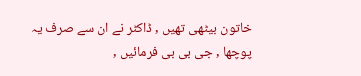خاتون بیٹھی تھیں , ڈاکٹر نے ان سے صرف یہ پوچھا , جی بی بی فرمائیں ,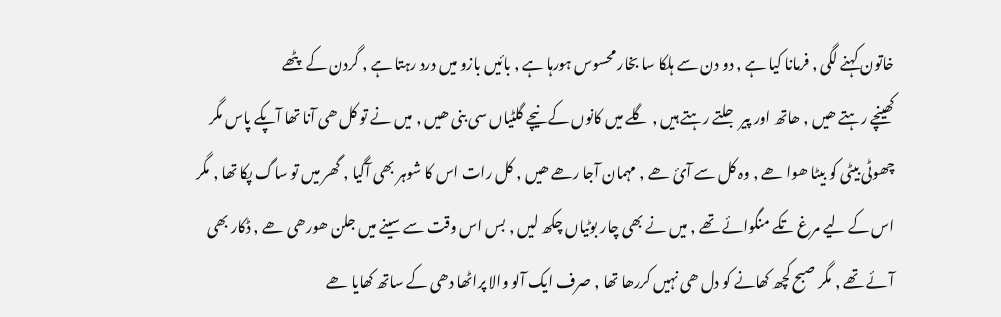خاتون کہنے لگی , فرمانا کیا ہے , دو دن سے ہلکا سا بخار محسوس ہورہا ہے , بائیں بازو میں درد رہتا ہے , گردن کے پٹھے
کھینچے رہتے ھیں , ھاتھ اور پیر جلتے رہتے ہیں , گلے میں کانوں کے نیچے گلٹیاں سی بنی ھیں , میں نے تو کل ھی آنا تھا آپکے پاس مگر چھوٹی بیٹی کو بیٹا ھوا ھے , وہ کل سے آئ ھے , مہمان آجا رھے ھیں , کل رات اس کا شوہر بھی آگیا , گھر میں تو ساگ پکا تھا , مگر اس کے لیے مرغ تکے منگوائے تھے , میں نے بھی چار بوٹیاں چکھ لیں , بس اس وقت سے سینے میں جلن ھورھی ھے , ڈکار بھی آئے تھے , مگر صبح کچھ کھانے کو دل ھی نہیں کررھا تھا , صرف ایک آلو والا پراٹھا دھی کے ساتھ کھایا ھے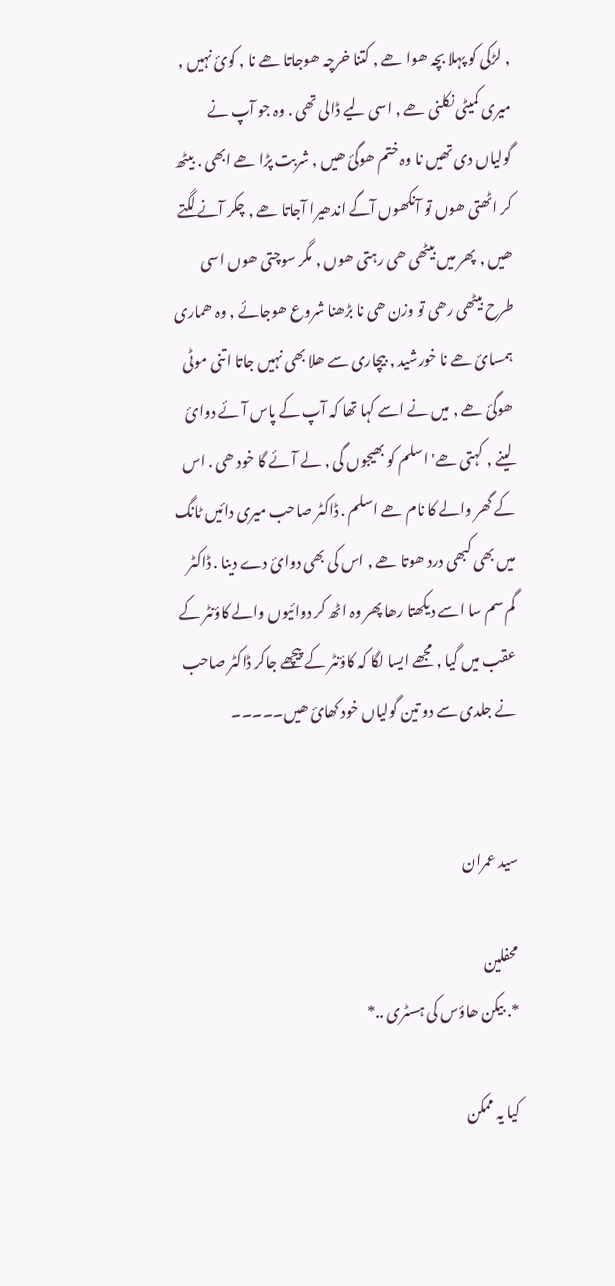, لڑکی کو پہلا بچہ ھوا ھے , کتنا خرچہ ھوجاتا ھے نا , کوئ نہیں , میری کمیٹی نکلنی ھے , اسی لیے ڈالی تھی . وہ جو آپ نے گولیاں دی تھیں نا وہ ختم ھوگئ ھیں , شربت پڑا ھے ابھی . بیٹھ کر اٹھتی ھوں تو آنکھوں آگے اندھیرا آجاتا ھے , چکر آنے لگتے ھیں , پھر میں بیٹھی ھی رہتی ھوں , مگر سوچتی ھوں اسی طرح بیٹھی رھی تو وزن ھی نا بڑھنا شروع ھوجائے , وہ ھماری ہمسائ ھے نا خورشید , بیچاری سے ھلا بھی نہیں جاتا اتنی موٹی ھوگئ ھے , میں نے اسے کہا تھا کہ آپ کے پاس آئے دوائ لینے , کہتی ھے' اسلم کو بھیجوں گی , لے آئے گا خود ھی . اس کے گھر والے کا نام ھے اسلم . ڈاکٹر صاحب میری دائیں ٹانگ میں بھی کبھی درد ھوتا ھے , اس کی بھی دوائ دے دینا . ڈاکٹر گم سم سا اسے دیکھتا رھا پھر وہ اٹھ کر دوائیوں والے کاؤنٹر کے عقب میں گیا , مجھے ایسا لگا کہ کاؤنٹر کے پیچھے جاکر ڈاکٹر صاحب نے جلدی سے دو تین گولیاں خود کھائ ھیں۔۔۔۔۔


سید عمران

محفلین
*. بیکن ھاؤس کی ہسٹری ..*

کیا یہ ممکن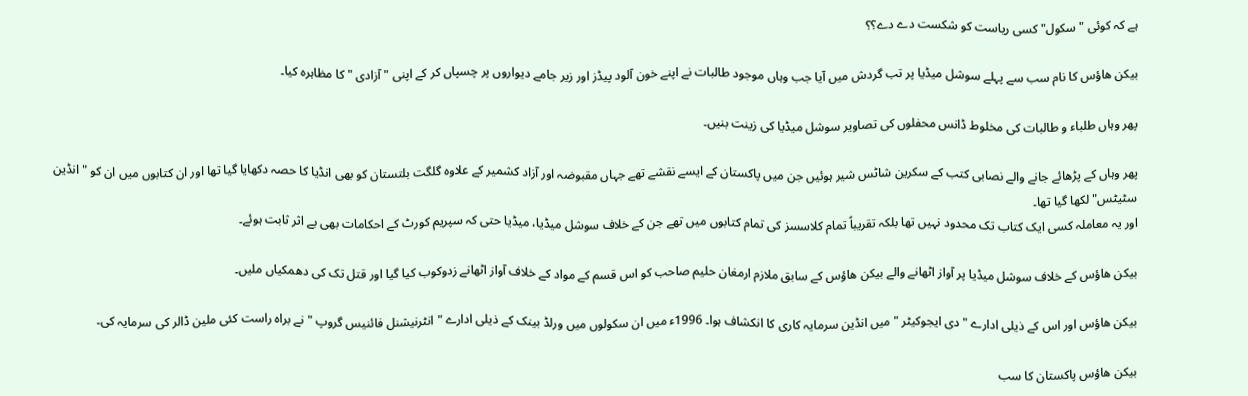ہے کہ کوئی "سکول" کسی ریاست کو شکست دے دے؟؟

بیکن ھاؤس کا نام سب سے پہلے سوشل میڈیا پر تب گردش میں آیا جب وہاں موجود طالبات نے اپنے خون آلود پیڈز اور زیر جامے دیواروں پر چسپاں کر کے اپنی " آزادی " کا مظاہرہ کیا۔

پھر وہاں طلباء و طالبات کی مخلوط ڈانس محفلوں کی تصاویر سوشل میڈیا کی زینت بنیں۔

پھر وہاں کے پڑھائے جانے والے نصابی کتب کے سکرین شاٹس شیر ہوئیں جن میں پاکستان کے ایسے نقشے تھے جہاں مقبوضہ اور آزاد کشمیر کے علاوہ گلگت بلتستان کو بھی انڈیا کا حصہ دکھایا گیا تھا اور ان کتابوں میں ان کو " انڈین سٹیٹس" لکھا گیا تھا۔
اور یہ معاملہ کسی ایک کتاب تک محدود نہیں تھا بلکہ تقریباً تمام کلاسسز کی تمام کتابوں میں تھے جن کے خلاف سوشل میڈیا، میڈیا حتی کہ سپریم کورٹ کے احکامات بھی بے اثر ثابت ہوئے۔

بیکن ھاؤس کے خلاف سوشل میڈیا پر آواز اٹھانے والے بیکن ھاؤس کے سابق ملازم ارمغان حلیم صاحب کو اس قسم کے مواد کے خلاف آواز اٹھانے زدوکوب کیا گیا اور قتل تک کی دھمکیاں ملیں۔

بیکن ھاؤس اور اس کے ذیلی ادارے " دی ایجوکیٹر " میں انڈین سرمایہ کاری کا انکشاف ہوا۔ 1996ء میں ان سکولوں میں ورلڈ بینک کے ذیلی ادارے " انٹرنیشنل فائنیس گروپ " نے براہ راست کئی ملین ڈالر کی سرمایہ کی۔

بیکن ھاؤس پاکستان کا سب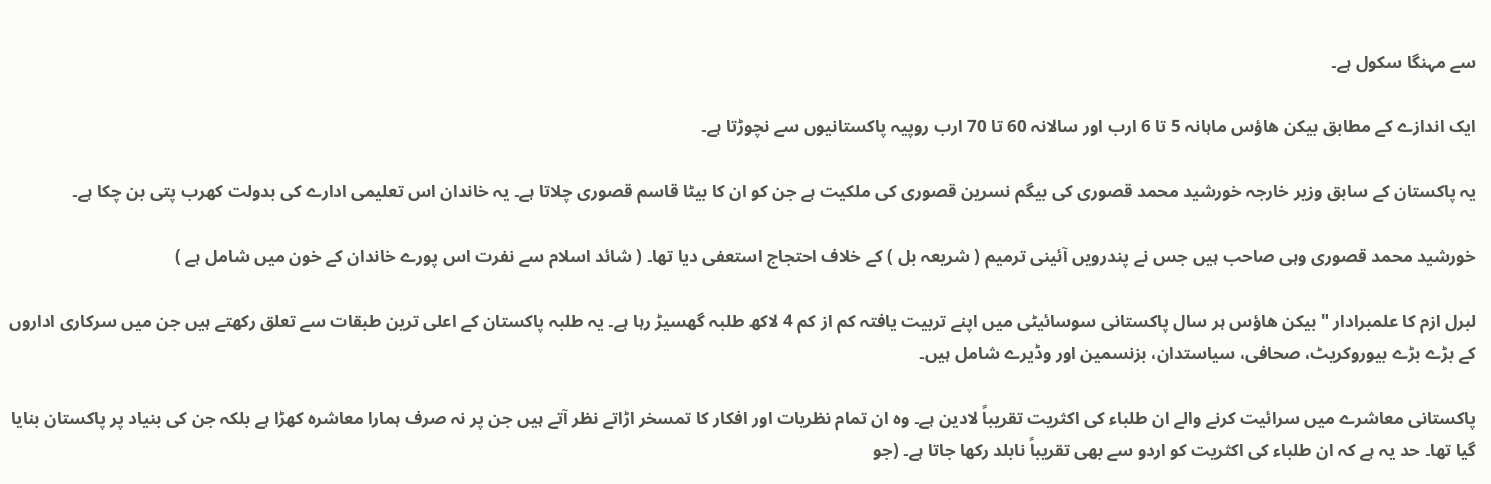سے مہنگا سکول ہے۔

ایک اندازے کے مطابق بیکن ھاؤس ماہانہ 5 تا 6 ارب اور سالانہ 60 تا 70 ارب روپیہ پاکستانیوں سے نچوڑتا ہے۔

یہ پاکستان کے سابق وزیر خارجہ خورشید محمد قصوری کی بیگم نسرین قصوری کی ملکیت ہے جن کو ان کا بیٹا قاسم قصوری چلاتا ہے۔ یہ خاندان اس تعلیمی ادارے کی بدولت کھرب پتی بن چکا ہے۔

خورشید محمد قصوری وہی صاحب ہیں جس نے پندرویں آئینی ترمیم ( شریعہ بل ) کے خلاف احتجاج استعفی دیا تھا۔ ( شائد اسلام سے نفرت اس پورے خاندان کے خون میں شامل ہے )

لبرل ازم کا علمبرادار " بیکن ھاؤس ہر سال پاکستانی سوسائیٹی میں اپنے تربیت یافتہ کم از کم 4 لاکھ طلبہ گھسیڑ رہا ہے۔ یہ طلبہ پاکستان کے اعلی ترین طبقات سے تعلق رکھتے ہیں جن میں سرکاری اداروں کے بڑے بڑے بیوروکریٹ، صحافی، سیاستدان، بزنسمین اور وڈیرے شامل ہیں۔

پاکستانی معاشرے میں سرائیت کرنے والے ان طلباء کی اکثریت تقریباً لادین ہے۔ وہ ان تمام نظریات اور افکار کا تمسخر اڑاتے نظر آتے ہیں جن پر نہ صرف ہمارا معاشرہ کھڑا ہے بلکہ جن کی بنیاد پر پاکستان بنایا گیا تھا۔ حد یہ ہے کہ ان طلباء کی اکثریت کو اردو سے بھی تقریباً نابلد رکھا جاتا ہے۔ (جو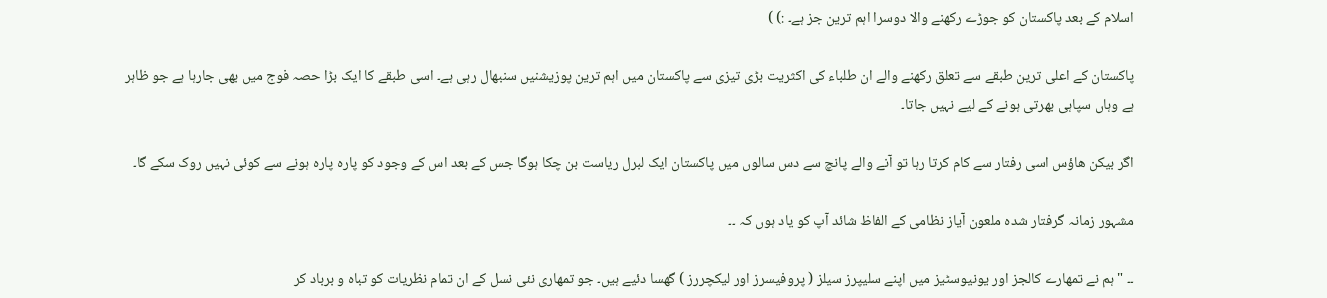اسلام کے بعد پاکستان کو جوڑے رکھنے والا دوسرا اہم ترین جز ہے۔ :) )

پاکستان کے اعلی ترین طبقے سے تعلق رکھنے والے ان طلباء کی اکثریت بڑی تیزی سے پاکستان میں اہم ترین پوزیشنیں سنبھال رہی ہے۔ اسی طبقے کا ایک بڑا حصہ فوج میں بھی جارہا ہے جو ظاہر ہے وہاں سپاہی بھرتی ہونے کے لیے نہیں جاتا۔

اگر بیکن ھاؤس اسی رفتار سے کام کرتا رہا تو آنے والے پانچ سے دس سالوں میں پاکستان ایک لبرل ریاست بن چکا ہوگا جس کے بعد اس کے وجود کو پارہ پارہ ہونے سے کوئی نہیں روک سکے گا۔

مشہور زمانہ گرفتار شدہ ملعون آیاز نظامی کے الفاظ شائد آپ کو یاد ہوں کہ ۔۔

۔۔ " ہم نے تمھارے کالجز اور یونیوسٹیز میں اپنے سلیپرز سیلز ( پروفیسرز اور لیکچررز ) گھسا دئیے ہیں۔ جو تمھاری نئی نسل کے ان تمام نظریات کو تباہ و برباد کر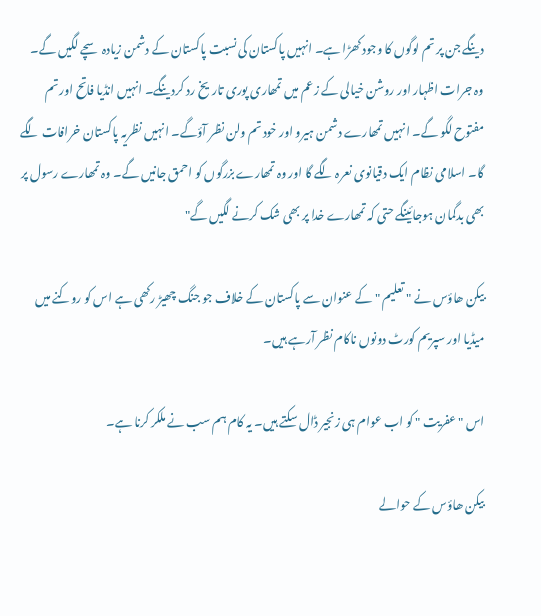دینگے جن پر تم لوگوں کا وجود کھڑا ہے۔ انہیں پاکستان کی نسبت پاکستان کے دشمن زیادہ سچے لگیں گے۔ وہ جرات اظہار اور روشن خیالی کے زعم میں تمھاری پوری تاریخ رد کردینگے۔ انہیں انڈیا فاتح اور تم مفتوح لگو گے۔ انہیں تمھارے دشمن ہیرو اور خود تم ولن نظر آؤگے۔ انہیں نظریہ پاکستان خرافات لگے گا۔ اسلامی نظام ایک دقیانوی نعرہ لگے گا اور وہ تمھارے بزرگوں کو احمق جانیں گے۔ وہ تمھارے رسول پر بھی بدگمان ہوجائینگے حتی کہ تمھارے خدا پر بھی شک کرنے لگیں گے"

بیکن ھاؤس نے " تعلیم " کے عنوان سے پاکستان کے خلاف جو جنگ چھیڑ رکھی ہے اس کو روکنے میں میڈیا اور سپریم کورٹ دونوں ناکام نظر آرہے ہیں۔

اس " عفریت " کو اب عوام ہی زنجیر ڈال سکتے ہیں۔ یہ کام ہم سب نے ملکر کرنا ہے۔

بیکن ھاؤس کے حوالے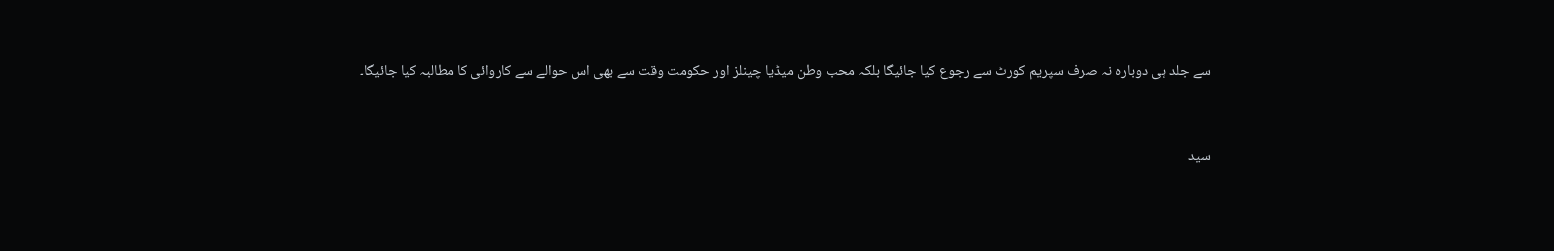سے جلد ہی دوبارہ نہ صرف سپریم کورٹ سے رجوع کیا جائیگا بلکہ محب وطن میڈیا چینلز اور حکومت وقت سے بھی اس حوالے سے کاروائی کا مطالبہ کیا جائیگا۔


سید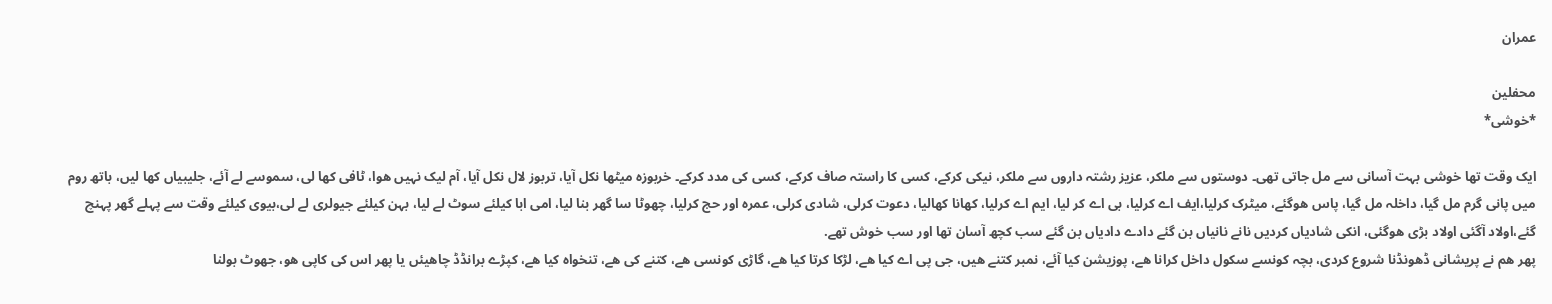عمران

محفلین
*خوشی*

ایک وقت تھا خوشی بہت آسانی سے مل جاتی تھی۔ دوستوں سے ملکر، عزیز رشتہ داروں سے ملکر، نیکی کرکے، کسی کا راستہ صاف کرکے، کسی کی مدد کرکے۔ خربوزہ میٹھا نکل آیا، تربوز لال نکل آیا، آم لیک نہیں ھوا، ٹافی کھا لی، سموسے لے آئے، جلیبیاں کھا لیں، باتھ روم میں پانی گرم مل گیا، داخلہ مل گیا، پاس ھوگئے، میٹرک کرلیا،ایف اے کرلیا، بی اے کر لیا، ایم اے کرلیا، کھانا کھالیا، دعوت کرلی، شادی کرلی، عمرہ اور حج کرلیا، چھوٹا سا گھر بنا لیا، امی ابا کیلئے سوٹ لے لیا، بہن کیلئے جیولری لے لی،بیوی کیلئے وقت سے پہلے گھر پہنچ گئے،اولاد آگئی اولاد بڑی ھوگئی، انکی شادیاں کردیں نانے نانیاں بن گئے دادے دادیاں بن گئے سب کچھ آسان تھا اور سب خوش تھے.
پھر ھم نے پریشانی ڈھونڈنا شروع کردی، بچہ کونسے سکول داخل کرانا ھے، پوزیشن کیا آئے، نمبر کتنے ھیں، جی پی اے کیا ھے، لڑکا کرتا کیا ھے، گاڑی کونسی ھے، کتنے کی ھے، تنخواہ کیا ھے، کپڑے برانڈڈ چاھیئں یا پھر اس کی کاپی ھو، جھوٹ بولنا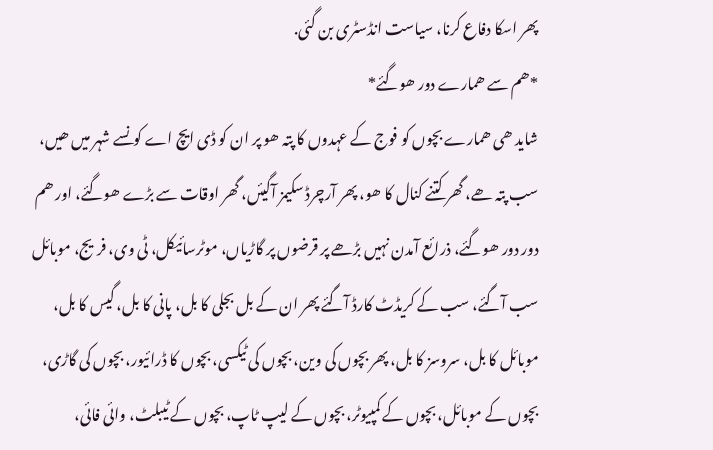پھر اسکا دفاع کرنا، سیاست انڈسٹری بن گئی.
*ھم سے ھمارے دور ھوگئے*
شاید ھی ھمارے بچوں کو فوج کے عہدوں کا پتہ ھو پر ان کو ڈی ایچ اے کونسے شہر میں ھیں، سب پتہ ھے، گھر کتنے کنال کا ھو، پھر آرچرڈ سکیمز آگیئں، گھر اوقات سے بڑے ھوگئے، اور ھم دور دور ھوگئے، ذرائع آمدن نہیں بڑھے پر قرضوں پر گاڑیاں، موٹرسائیکل، ٹی وی، فریج، موبائل سب آگئے، سب کے کریڈٹ کارڈ آگئے پھر ان کے بل بجلی کا بل، پانی کا بل، گیس کا بل، موبائل کا بل، سروسز کا بل، پھر بچوں کی وین، بچوں کی ٹیکسی، بچوں کا ڈرائیور، بچوں کی گاڑی، بچوں کے موبائل، بچوں کے کمپیوٹر، بچوں کے لیپ ٹاپ، بچوں کے ٹیبلٹ، وائی فائی،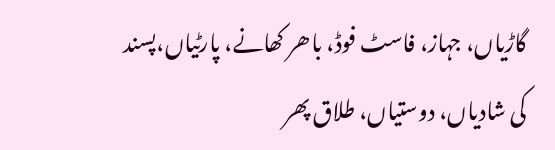گاڑیاں، جہاز، فاسٹ فوڈ، باھر کھانے، پارٹیاں،پسند کی شادیاں، دوستیاں، طلاق پھر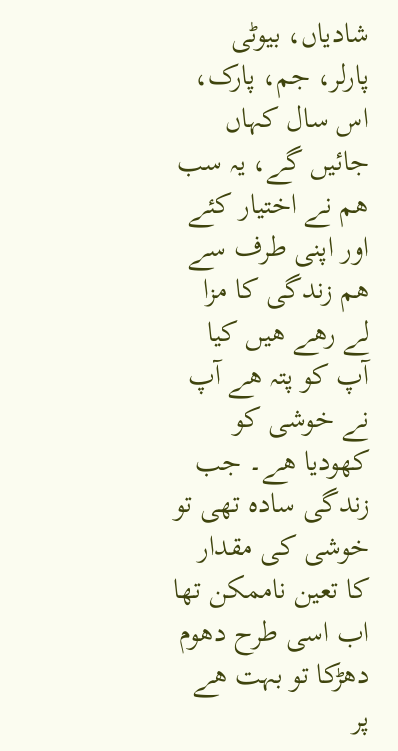شادیاں، بیوٹی پارلر، جم، پارک، اس سال کہاں جائیں گے، یہ سب ھم نے اختیار کئے اور اپنی طرف سے ھم زندگی کا مزا لے رھے ھیں کیا آپ کو پتہ ھے آپ نے خوشی کو کھودیا ھے۔ جب زندگی سادہ تھی تو خوشی کی مقدار کا تعین ناممکن تھا اب اسی طرح دھوم دھڑکا تو بہت ھے پر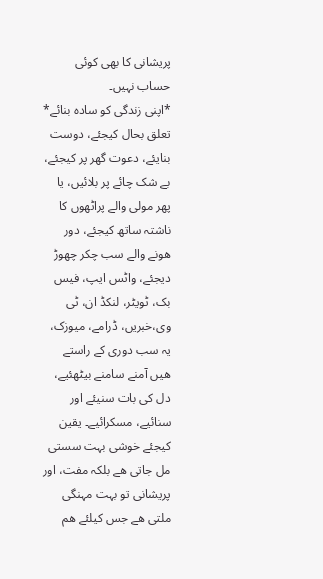پریشانی کا بھی کوئی حساب نہیں۔
*اپنی زندگی کو سادہ بنائے*
تعلق بحال کیجئے، دوست بنایئے، دعوت گھر پر کیجئے، بے شک چائے پر بلائیں، یا پھر مولی والے پراٹھوں کا ناشتہ ساتھ کیجئے، دور ھونے والے سب چکر چھوڑ دیجئے، واٹس ایپ، فیس بک، ٹویٹر، لنکڈ ان، ٹی وی،خبریں، ڈرامے، میوزک، یہ سب دوری کے راستے ھیں آمنے سامنے بیٹھئیے، دل کی بات سنیئے اور سنائیے، مسکرائیے۔ یقین کیجئے خوشی بہت سستی مل جاتی ھے بلکہ مفت، اور پریشانی تو بہت مہنگی ملتی ھے جس کیلئے ھم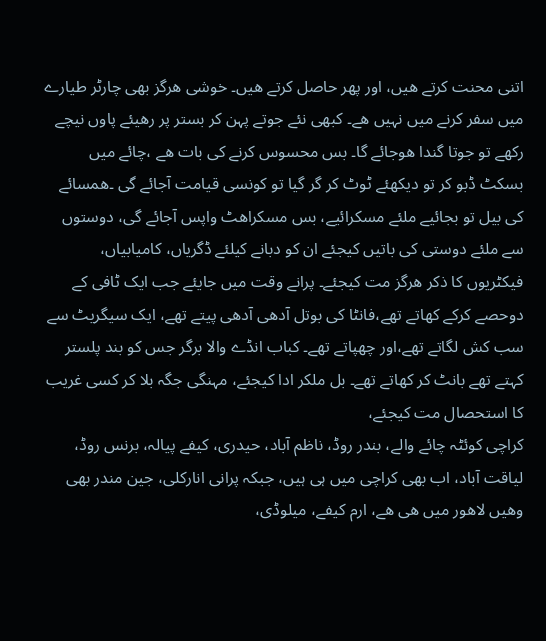اتنی محنت کرتے ھیں، اور پھر حاصل کرتے ھیں۔ خوشی ھرگز بھی چارٹر طیارے میں سفر کرنے میں نہیں ھے۔ کبھی نئے جوتے پہن کر بستر پر رھیئے پاوں نیچے رکھے تو جوتا گندا ھوجائے گا۔ بس محسوس کرنے کی بات ھے ،چائے میں بسکٹ ڈبو کر تو دیکھئے ٹوٹ کر گر گیا تو کونسی قیامت آجائے گی ۔ھمسائے کی بیل تو بجائیے ملئے مسکرائیے، بس مسکراھٹ واپس آجائے گی، دوستوں سے ملئے دوستی کی باتیں کیجئے ان کو دبانے کیلئے ڈگریاں، کامیابیاں، فیکٹریوں کا ذکر ھرگز مت کیجئے۔ پرانے وقت میں جایئے جب ایک ٹافی کے دوحصے کرکے کھاتے تھے،فانٹا کی بوتل آدھی آدھی پیتے تھے، ایک سیگریٹ سے سب کش لگاتے تھے،اور چھپاتے تھے۔ کباب انڈے والا برگر جس کو بند پلستر کہتے تھے بانٹ کر کھاتے تھے۔ بل ملکر ادا کیجئے، مہنگی جگہ بلا کر کسی غریب کا استحصال مت کیجئے،
کراچی کوئٹہ چائے والے، بندر روڈ، ناظم آباد، حیدری، کیفے پیالہ، برنس روڈ، لیاقت آباد، اب بھی کراچی میں ہی ہیں، جبکہ پرانی انارکلی، جین مندر بھی وھیں لاھور میں ھی ھے، ارم کیفے، میلوڈی،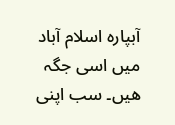آبپارہ اسلام آباد میں اسی جگہ ھیں۔ سب اپنی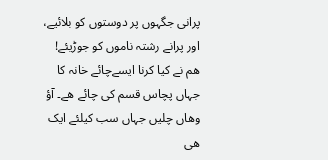پرانی جگہوں پر دوستوں کو بلائیے، اور پرانے رشتہ ناموں کو جوڑیئے!
ھم نے کیا کرنا ایسےچائے خانہ کا جہاں پچاس قسم کی چائے ھے۔ آؤ وھاں چلیں جہاں سب کیلئے ایک ھی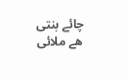چائے بنتی ھے ملائی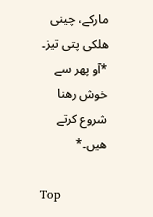مارکے، چینی ھلکی پتی تیز۔
*آو پھر سے خوش رھنا شروع کرتے ھیں۔*

Top